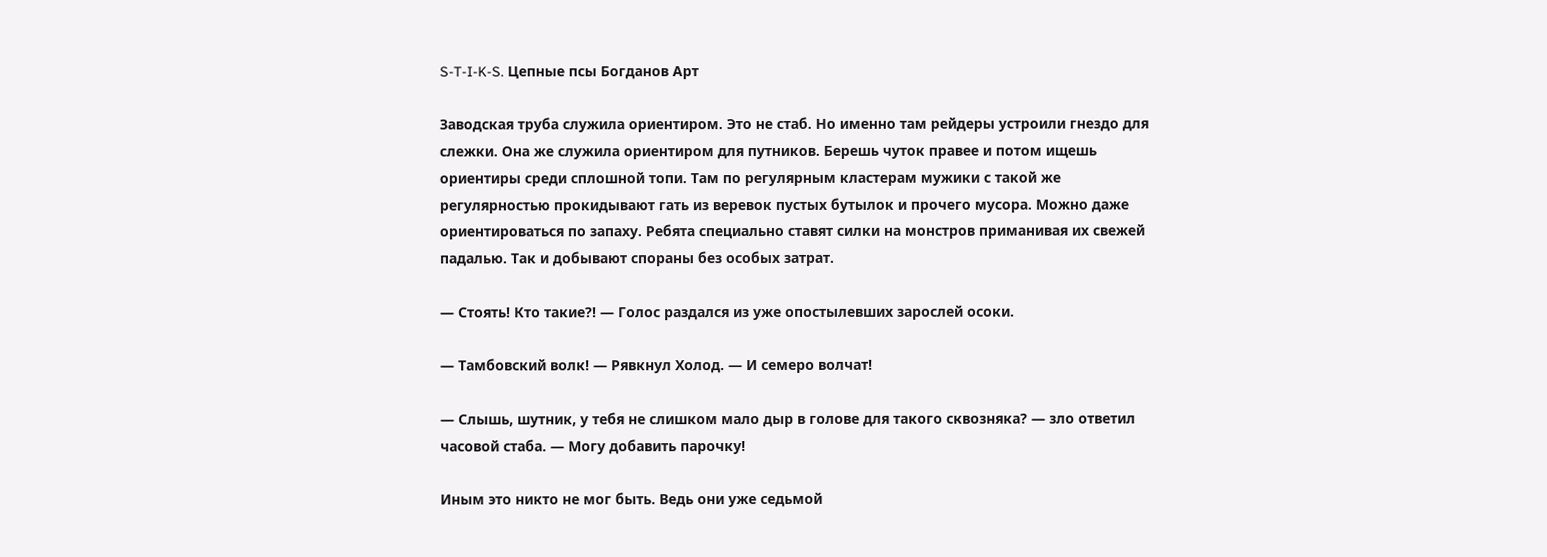S-T-I-K-S. Цепные псы Богданов Арт

Заводская труба служила ориентиром. Это не стаб. Но именно там рейдеры устроили гнездо для слежки. Она же служила ориентиром для путников. Берешь чуток правее и потом ищешь ориентиры среди сплошной топи. Там по регулярным кластерам мужики с такой же регулярностью прокидывают гать из веревок пустых бутылок и прочего мусора. Можно даже ориентироваться по запаху. Ребята специально ставят силки на монстров приманивая их свежей падалью. Так и добывают спораны без особых затрат.

— Стоять! Кто такие?! — Голос раздался из уже опостылевших зарослей осоки.

— Тамбовский волк! — Рявкнул Холод. — И семеро волчат!

— Слышь, шутник, у тебя не слишком мало дыр в голове для такого сквозняка? — зло ответил часовой стаба. — Могу добавить парочку!

Иным это никто не мог быть. Ведь они уже седьмой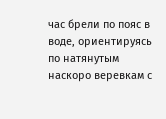час брели по пояс в воде, ориентируясь по натянутым наскоро веревкам с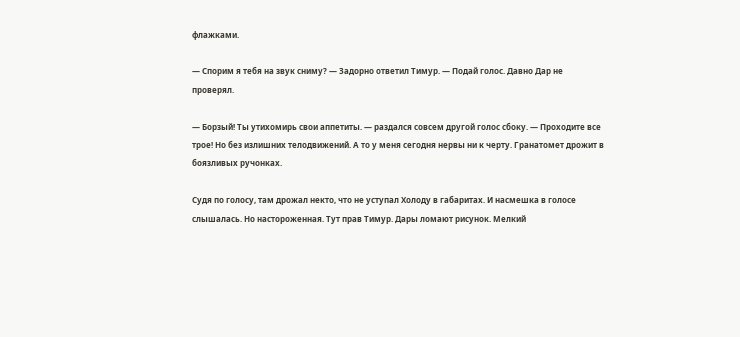флажками.

— Спорим я тебя на звук сниму? — Задорно ответил Тимур. — Подай голос. Давно Дар не проверял.

— Борзый! Ты утихомирь свои аппетиты. — раздался совсем другой голос сбоку. — Проходите все трое! Но без излишних телодвижений. А то у меня сегодня нервы ни к черту. Гранатомет дрожит в боязливых ручонках.

Судя по голосу, там дрожал некто, что не уступал Холоду в габаритах. И насмешка в голосе слышалась. Но настороженная. Тут прав Тимур. Дары ломают рисунок. Мелкий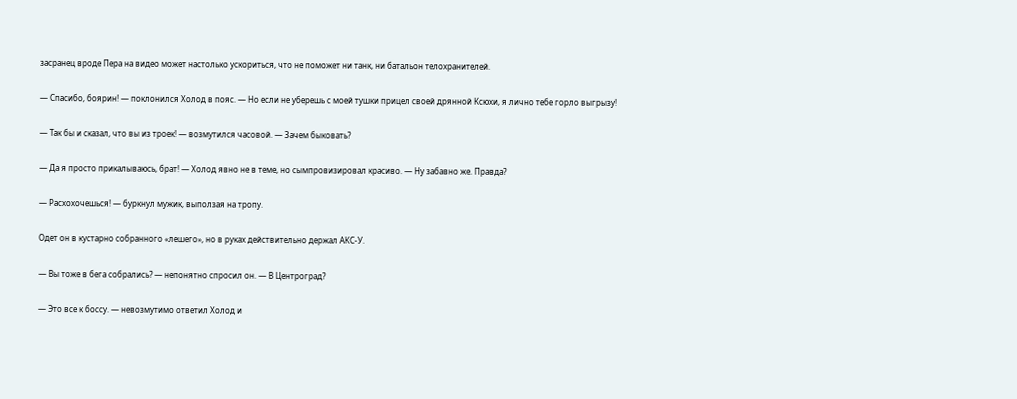засранец вроде Пера на видео может настолько ускориться, что не поможет ни танк, ни батальон телохранителей.

— Спасибо, боярин! — поклонился Холод в пояс. — Но если не уберешь с моей тушки прицел своей дрянной Ксюхи, я лично тебе горло выгрызу!

— Так бы и сказал, что вы из троек! — возмутился часовой. — Зачем быковать?

— Да я просто прикалываюсь, брат! — Холод явно не в теме, но сымпровизировал красиво. — Ну забавно же. Правда?

— Расхохочешься! — буркнул мужик, выползая на тропу.

Одет он в кустарно собранного «лешего», но в руках действительно держал АКС-У.

— Вы тоже в бега собрались? — непонятно спросил он. — В Центроград?

— Это все к боссу. — невозмутимо ответил Холод и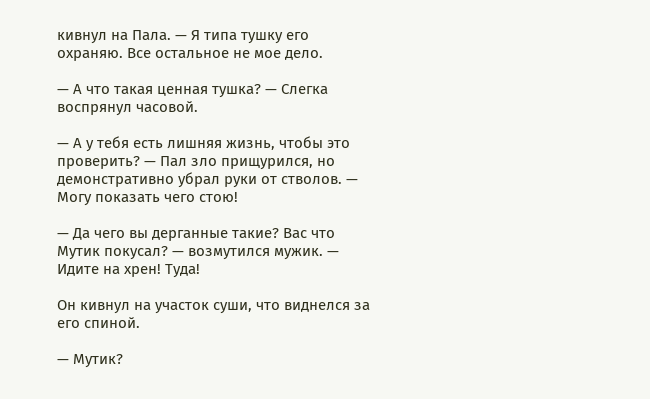кивнул на Пала. — Я типа тушку его охраняю. Все остальное не мое дело.

— А что такая ценная тушка? — Слегка воспрянул часовой.

— А у тебя есть лишняя жизнь, чтобы это проверить? — Пал зло прищурился, но демонстративно убрал руки от стволов. — Могу показать чего стою!

— Да чего вы дерганные такие? Вас что Мутик покусал? — возмутился мужик. — Идите на хрен! Туда!

Он кивнул на участок суши, что виднелся за его спиной.

— Мутик?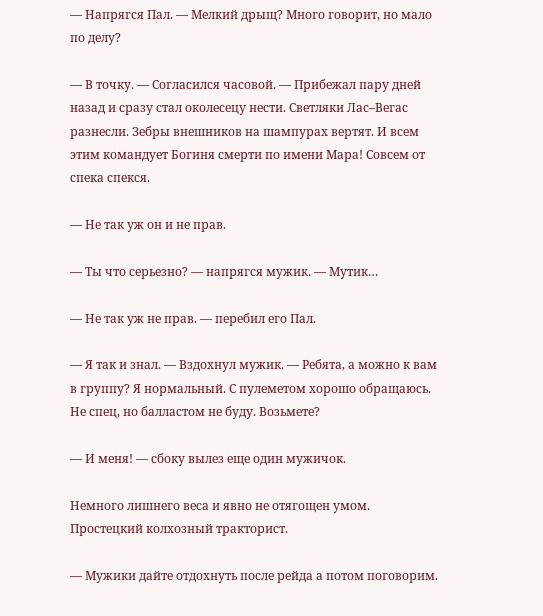— Напрягся Пал. — Мелкий дрыщ? Много говорит, но мало по делу?

— В точку. — Согласился часовой. — Прибежал пару дней назад и сразу стал околесецу нести. Светляки Лас–Вегас разнесли. Зебры внешников на шампурах вертят. И всем этим командует Богиня смерти по имени Мара! Совсем от спека спекся.

— Не так уж он и не прав.

— Ты что серьезно? — напрягся мужик. — Мутик…

— Не так уж не прав. — перебил его Пал.

— Я так и знал. — Вздохнул мужик. — Ребята, а можно к вам в группу? Я нормальный. С пулеметом хорошо обращаюсь. Не спец, но балластом не буду. Возьмете?

— И меня! — сбоку вылез еще один мужичок.

Немного лишнего веса и явно не отягощен умом. Простецкий колхозный тракторист.

— Мужики дайте отдохнуть после рейда а потом поговорим.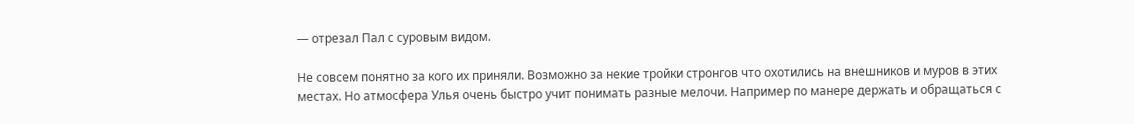— отрезал Пал с суровым видом.

Не совсем понятно за кого их приняли. Возможно за некие тройки стронгов что охотились на внешников и муров в этих местах. Но атмосфера Улья очень быстро учит понимать разные мелочи. Например по манере держать и обращаться с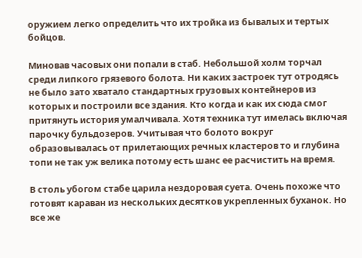оружием легко определить что их тройка из бывалых и тертых бойцов.

Миновав часовых они попали в стаб. Небольшой холм торчал среди липкого грязевого болота. Ни каких застроек тут отродясь не было зато хватало стандартных грузовых контейнеров из которых и построили все здания. Кто когда и как их сюда смог притянуть история умалчивала. Хотя техника тут имелась включая парочку бульдозеров. Учитывая что болото вокруг образовывалась от прилетающих речных кластеров то и глубина топи не так уж велика потому есть шанс ее расчистить на время.

В столь убогом стабе царила нездоровая суета. Очень похоже что готовят караван из нескольких десятков укрепленных буханок. Но все же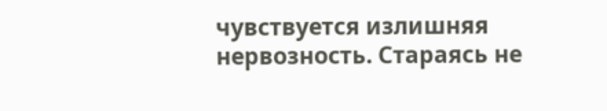чувствуется излишняя нервозность. Стараясь не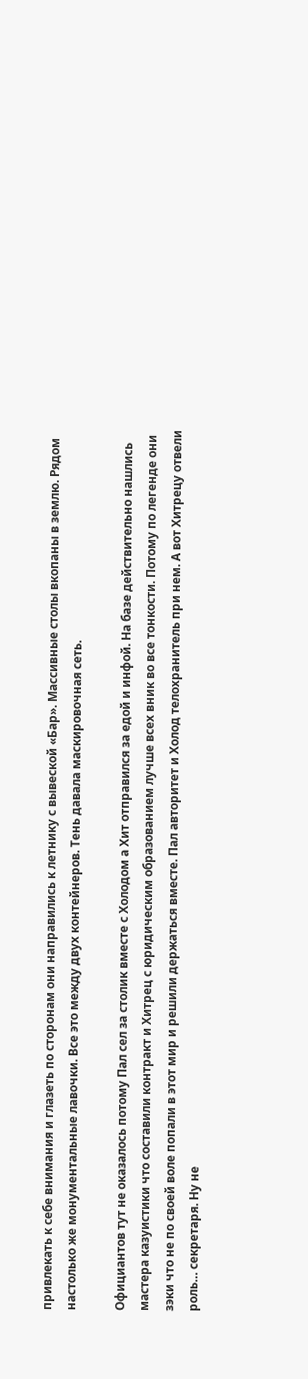привлекать к себе внимания и глазеть по сторонам они направились к летнику с вывеской «Бар». Массивные столы вкопаны в землю. Рядом настолько же монументальные лавочки. Все это между двух контейнеров. Тень давала маскировочная сеть.

Официантов тут не оказалось потому Пал сел за столик вместе с Холодом а Хит отправился за едой и инфой. На базе действительно нашлись мастера казуистики что составили контракт и Хитрец с юридическим образованием лучше всех вник во все тонкости. Потому по легенде они зэки что не по своей воле попали в этот мир и решили держаться вместе. Пал авторитет и Холод телохранитель при нем. А вот Хитрецу отвели роль… секретаря. Ну не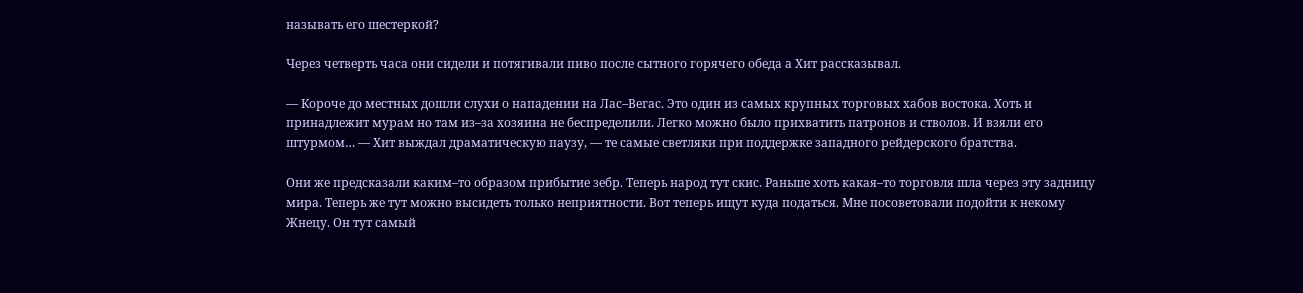называть его шестеркой?

Через четверть часа они сидели и потягивали пиво после сытного горячего обеда а Хит рассказывал.

— Короче до местных дошли слухи о нападении на Лас–Вегас. Это один из самых крупных торговых хабов востока. Хоть и принадлежит мурам но там из–за хозяина не беспределили. Легко можно было прихватить патронов и стволов. И взяли его штурмом… — Хит выждал драматическую паузу, — те самые светляки при поддержке западного рейдерского братства.

Они же предсказали каким–то образом прибытие зебр. Теперь народ тут скис. Раньше хоть какая–то торговля шла через эту задницу мира. Теперь же тут можно высидеть только неприятности. Вот теперь ищут куда податься. Мне посоветовали подойти к некому Жнецу. Он тут самый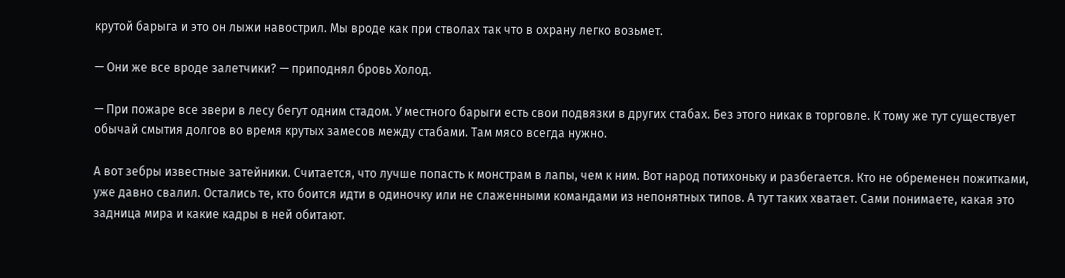крутой барыга и это он лыжи навострил. Мы вроде как при стволах так что в охрану легко возьмет.

— Они же все вроде залетчики? — приподнял бровь Холод.

— При пожаре все звери в лесу бегут одним стадом. У местного барыги есть свои подвязки в других стабах. Без этого никак в торговле. К тому же тут существует обычай смытия долгов во время крутых замесов между стабами. Там мясо всегда нужно.

А вот зебры известные затейники. Считается, что лучше попасть к монстрам в лапы, чем к ним. Вот народ потихоньку и разбегается. Кто не обременен пожитками, уже давно свалил. Остались те, кто боится идти в одиночку или не слаженными командами из непонятных типов. А тут таких хватает. Сами понимаете, какая это задница мира и какие кадры в ней обитают.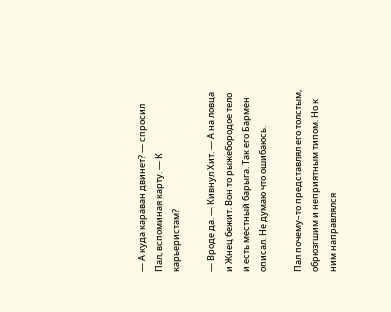— А куда караван двинет? — спросил Пал, вспоминая карту. — К карьеристам?

— Вроде да. — Кивнул Хит. — А на ловца и Жнец бежит. Вон то рыжебородое тело и есть местный барыга. Так его Бармен описал. Не думаю что ошибаюсь.

Пал почему–то представлял его толстым, обрюзгшим и неприятным типом. Но к ним направлялся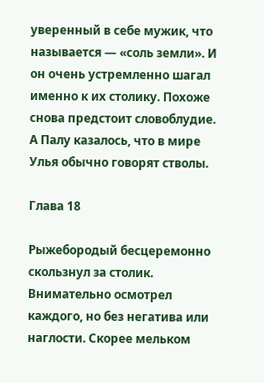уверенный в себе мужик, что называется — «соль земли». И он очень устремленно шагал именно к их столику. Похоже снова предстоит словоблудие. А Палу казалось, что в мире Улья обычно говорят стволы.

Глава 18

Рыжебородый бесцеремонно скользнул за столик. Внимательно осмотрел каждого, но без негатива или наглости. Скорее мельком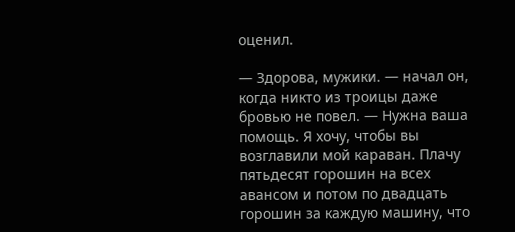оценил.

— Здорова, мужики. — начал он, когда никто из троицы даже бровью не повел. — Нужна ваша помощь. Я хочу, чтобы вы возглавили мой караван. Плачу пятьдесят горошин на всех авансом и потом по двадцать горошин за каждую машину, что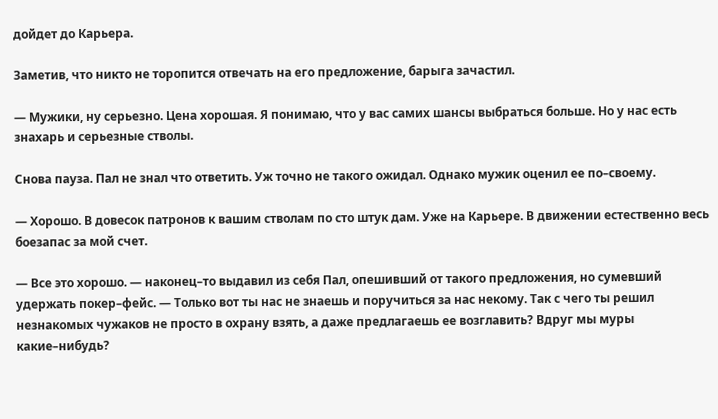дойдет до Карьера.

Заметив, что никто не торопится отвечать на его предложение, барыга зачастил.

— Мужики, ну серьезно. Цена хорошая. Я понимаю, что у вас самих шансы выбраться больше. Но у нас есть знахарь и серьезные стволы.

Снова пауза. Пал не знал что ответить. Уж точно не такого ожидал. Однако мужик оценил ее по–своему.

— Хорошо. В довесок патронов к вашим стволам по сто штук дам. Уже на Карьере. В движении естественно весь боезапас за мой счет.

— Все это хорошо. — наконец–то выдавил из себя Пал, опешивший от такого предложения, но сумевший удержать покер–фейс. — Только вот ты нас не знаешь и поручиться за нас некому. Так с чего ты решил незнакомых чужаков не просто в охрану взять, а даже предлагаешь ее возглавить? Вдруг мы муры какие–нибудь?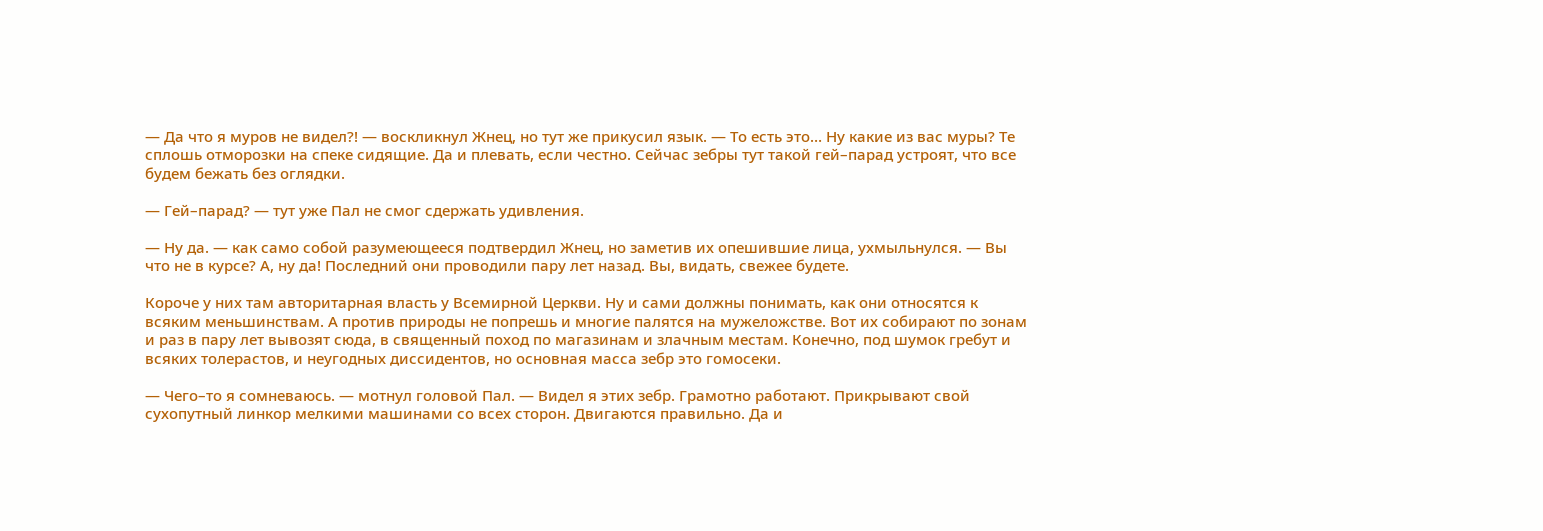— Да что я муров не видел?! — воскликнул Жнец, но тут же прикусил язык. — То есть это… Ну какие из вас муры? Те сплошь отморозки на спеке сидящие. Да и плевать, если честно. Сейчас зебры тут такой гей–парад устроят, что все будем бежать без оглядки.

— Гей–парад? — тут уже Пал не смог сдержать удивления.

— Ну да. — как само собой разумеющееся подтвердил Жнец, но заметив их опешившие лица, ухмыльнулся. — Вы что не в курсе? А, ну да! Последний они проводили пару лет назад. Вы, видать, свежее будете.

Короче у них там авторитарная власть у Всемирной Церкви. Ну и сами должны понимать, как они относятся к всяким меньшинствам. А против природы не попрешь и многие палятся на мужеложстве. Вот их собирают по зонам и раз в пару лет вывозят сюда, в священный поход по магазинам и злачным местам. Конечно, под шумок гребут и всяких толерастов, и неугодных диссидентов, но основная масса зебр это гомосеки.

— Чего–то я сомневаюсь. — мотнул головой Пал. — Видел я этих зебр. Грамотно работают. Прикрывают свой сухопутный линкор мелкими машинами со всех сторон. Двигаются правильно. Да и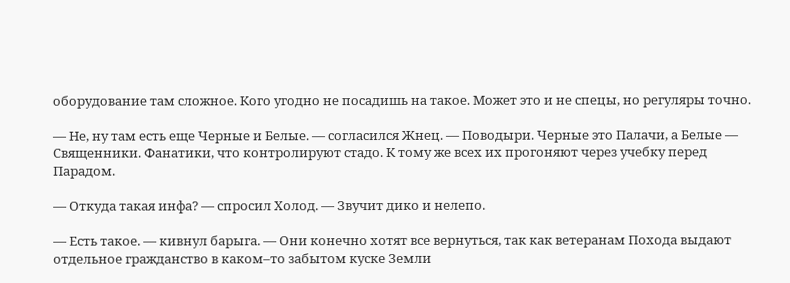оборудование там сложное. Кого угодно не посадишь на такое. Может это и не спецы, но регуляры точно.

— Не, ну там есть еще Черные и Белые. — согласился Жнец. — Поводыри. Черные это Палачи, а Белые — Священники. Фанатики, что контролируют стадо. К тому же всех их прогоняют через учебку перед Парадом.

— Откуда такая инфа? — спросил Холод. — Звучит дико и нелепо.

— Есть такое. — кивнул барыга. — Они конечно хотят все вернуться, так как ветеранам Похода выдают отдельное гражданство в каком–то забытом куске Земли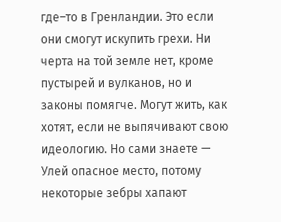где–то в Гренландии. Это если они смогут искупить грехи. Ни черта на той земле нет, кроме пустырей и вулканов, но и законы помягче. Могут жить, как хотят, если не выпячивают свою идеологию. Но сами знаете — Улей опасное место, потому некоторые зебры хапают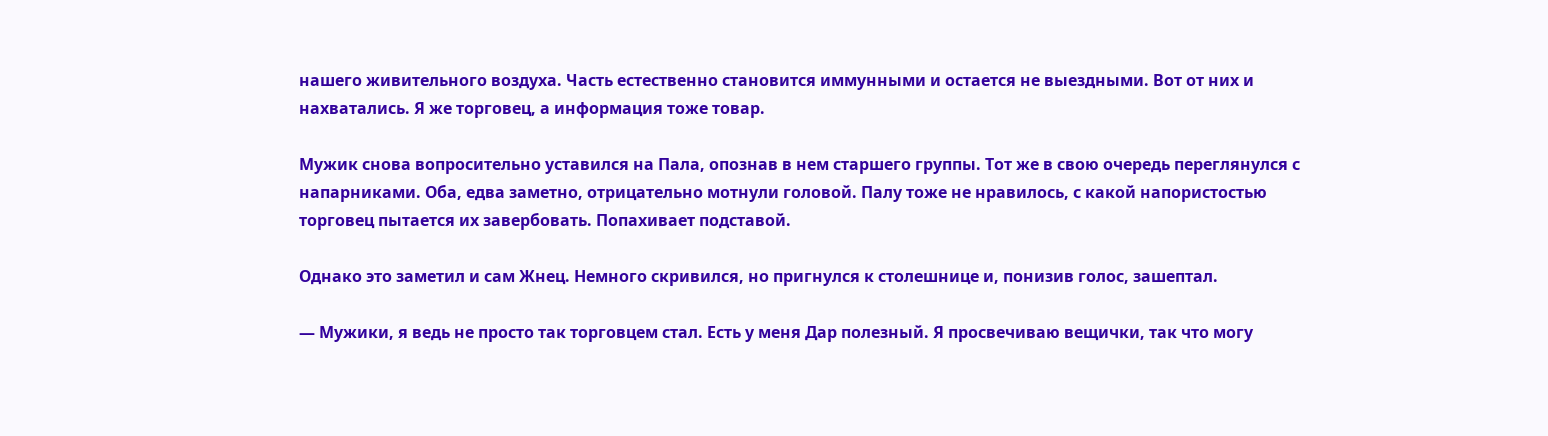нашего живительного воздуха. Часть естественно становится иммунными и остается не выездными. Вот от них и нахватались. Я же торговец, а информация тоже товар.

Мужик снова вопросительно уставился на Пала, опознав в нем старшего группы. Тот же в свою очередь переглянулся с напарниками. Оба, едва заметно, отрицательно мотнули головой. Палу тоже не нравилось, с какой напористостью торговец пытается их завербовать. Попахивает подставой.

Однако это заметил и сам Жнец. Немного скривился, но пригнулся к столешнице и, понизив голос, зашептал.

— Мужики, я ведь не просто так торговцем стал. Есть у меня Дар полезный. Я просвечиваю вещички, так что могу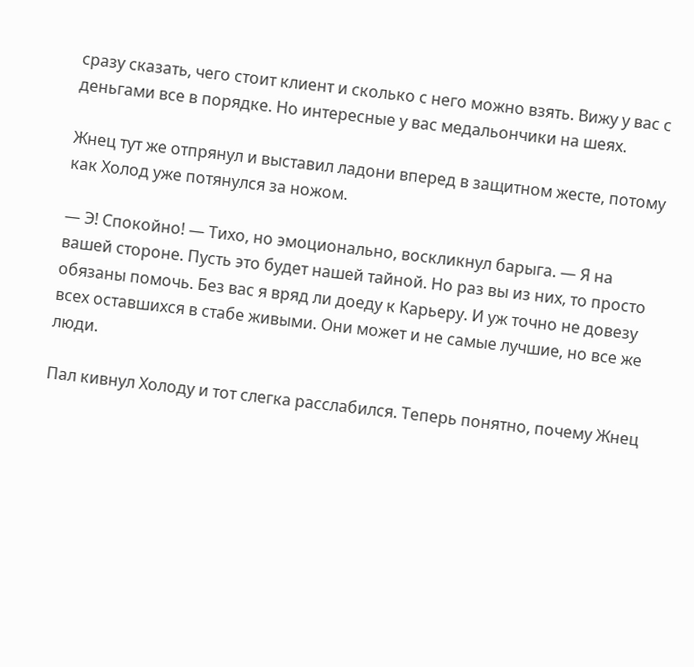сразу сказать, чего стоит клиент и сколько с него можно взять. Вижу у вас с деньгами все в порядке. Но интересные у вас медальончики на шеях.

Жнец тут же отпрянул и выставил ладони вперед в защитном жесте, потому как Холод уже потянулся за ножом.

— Э! Спокойно! — Тихо, но эмоционально, воскликнул барыга. — Я на вашей стороне. Пусть это будет нашей тайной. Но раз вы из них, то просто обязаны помочь. Без вас я вряд ли доеду к Карьеру. И уж точно не довезу всех оставшихся в стабе живыми. Они может и не самые лучшие, но все же люди.

Пал кивнул Холоду и тот слегка расслабился. Теперь понятно, почему Жнец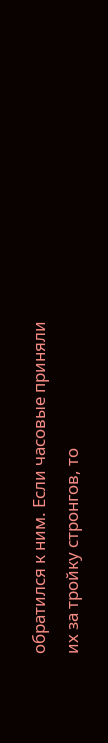обратился к ним. Если часовые приняли их за тройку стронгов, то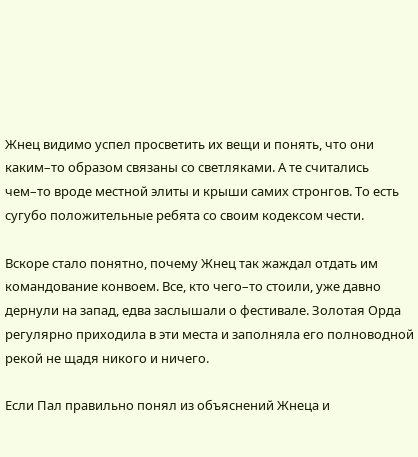Жнец видимо успел просветить их вещи и понять, что они каким–то образом связаны со светляками. А те считались чем–то вроде местной элиты и крыши самих стронгов. То есть сугубо положительные ребята со своим кодексом чести.

Вскоре стало понятно, почему Жнец так жаждал отдать им командование конвоем. Все, кто чего–то стоили, уже давно дернули на запад, едва заслышали о фестивале. Золотая Орда регулярно приходила в эти места и заполняла его полноводной рекой не щадя никого и ничего.

Если Пал правильно понял из объяснений Жнеца и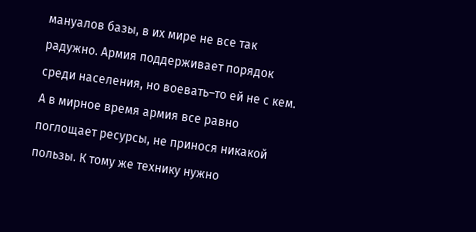мануалов базы, в их мире не все так радужно. Армия поддерживает порядок среди населения, но воевать–то ей не с кем. А в мирное время армия все равно поглощает ресурсы, не принося никакой пользы. К тому же технику нужно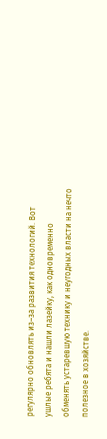регулярно обновлять из–за развития технологий. Вот ушлые ребята и нашли лазейку, как одновременно обменять устаревшую технику и неугодных власти на нечто полезное в хозяйстве.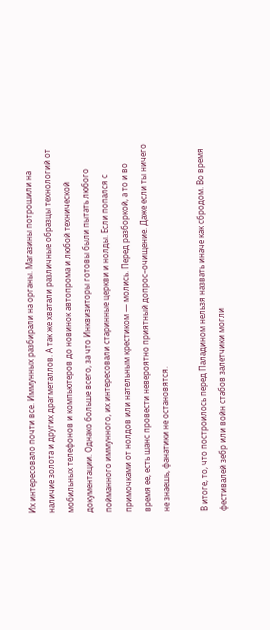Их интересовало почти все. Иммунных разбирали на органы. Магазины потрошили на наличие золота и других драгметаллов. А так же хватали различные образцы технологий от мобильных телефонов и компьютеров до новинок автопрома и любой технической документации. Однако больше всего, за что Инквизиторы готовы были пытать любого пойманного иммунного, их интересовали старинные церкви и нолды. Если попался с примочками от нолдов или нательным крестиком — молись. Перед разборкой, а то и во время ее, есть шанс провести невероятно приятный допрос–очищение. Даже если ты ничего не знаешь, фанатики не остановятся.

В итоге, то, что построилось перед Паладином нельзя назвать иначе как сбродом. Во время фестивалей зебр или войн стабов залетчики могли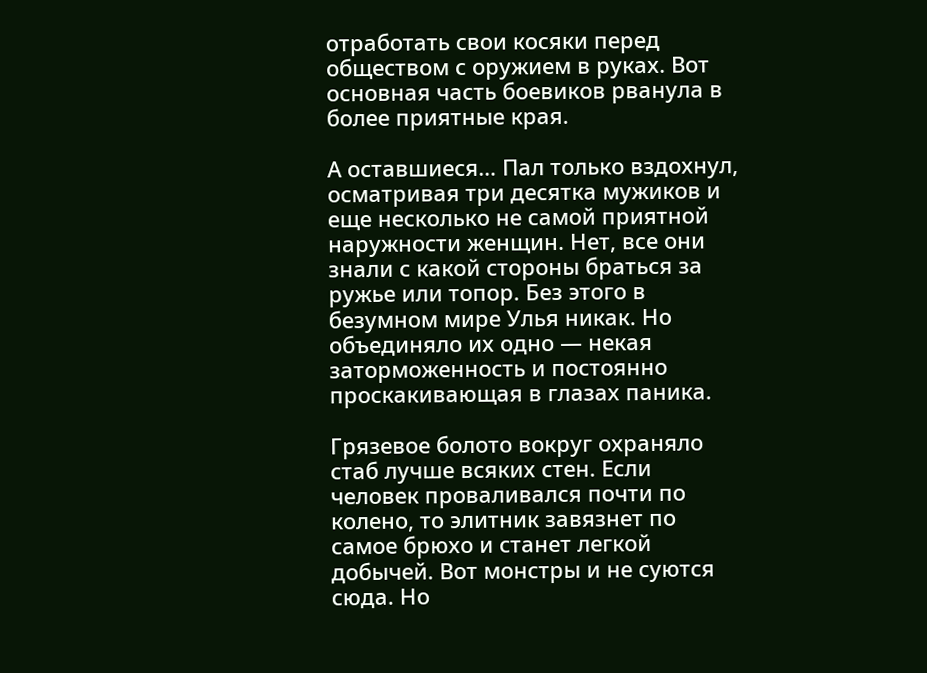отработать свои косяки перед обществом с оружием в руках. Вот основная часть боевиков рванула в более приятные края.

А оставшиеся… Пал только вздохнул, осматривая три десятка мужиков и еще несколько не самой приятной наружности женщин. Нет, все они знали с какой стороны браться за ружье или топор. Без этого в безумном мире Улья никак. Но объединяло их одно — некая заторможенность и постоянно проскакивающая в глазах паника.

Грязевое болото вокруг охраняло стаб лучше всяких стен. Если человек проваливался почти по колено, то элитник завязнет по самое брюхо и станет легкой добычей. Вот монстры и не суются сюда. Но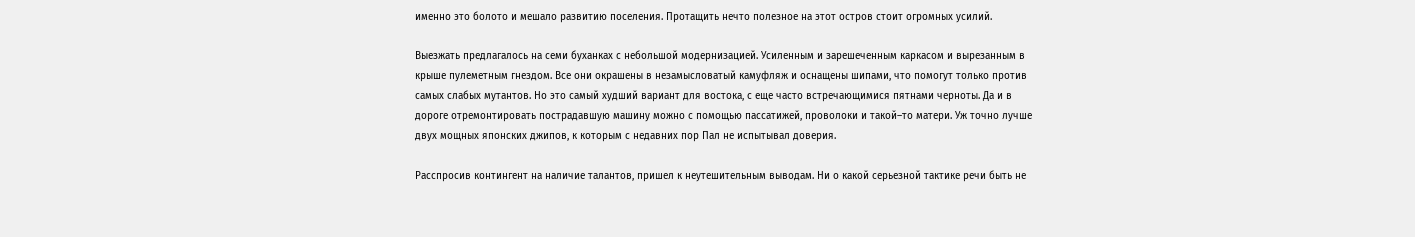именно это болото и мешало развитию поселения. Протащить нечто полезное на этот остров стоит огромных усилий.

Выезжать предлагалось на семи буханках с небольшой модернизацией. Усиленным и зарешеченным каркасом и вырезанным в крыше пулеметным гнездом. Все они окрашены в незамысловатый камуфляж и оснащены шипами, что помогут только против самых слабых мутантов. Но это самый худший вариант для востока, с еще часто встречающимися пятнами черноты. Да и в дороге отремонтировать пострадавшую машину можно с помощью пассатижей, проволоки и такой–то матери. Уж точно лучше двух мощных японских джипов, к которым с недавних пор Пал не испытывал доверия.

Расспросив контингент на наличие талантов, пришел к неутешительным выводам. Ни о какой серьезной тактике речи быть не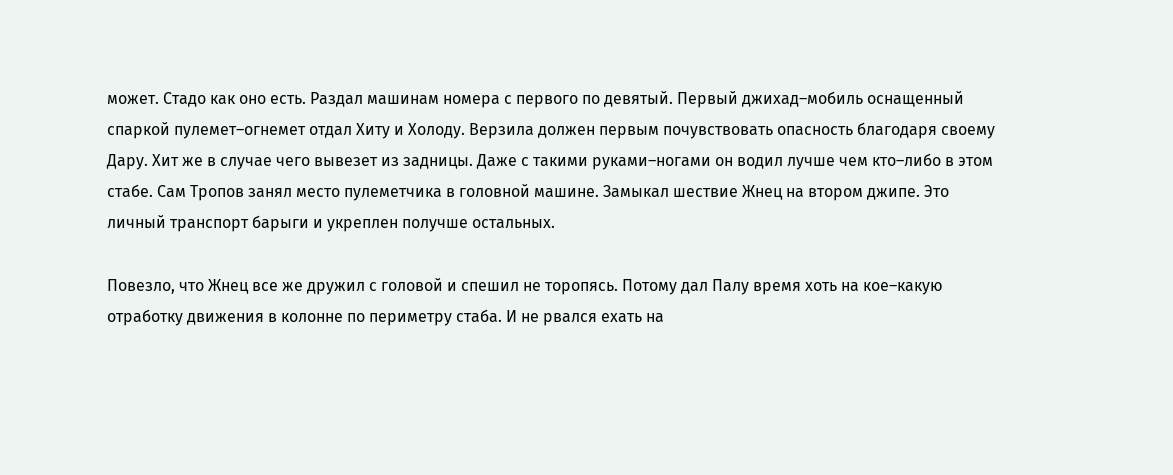может. Стадо как оно есть. Раздал машинам номера с первого по девятый. Первый джихад–мобиль оснащенный спаркой пулемет–огнемет отдал Хиту и Холоду. Верзила должен первым почувствовать опасность благодаря своему Дару. Хит же в случае чего вывезет из задницы. Даже с такими руками–ногами он водил лучше чем кто–либо в этом стабе. Сам Тропов занял место пулеметчика в головной машине. Замыкал шествие Жнец на втором джипе. Это личный транспорт барыги и укреплен получше остальных.

Повезло, что Жнец все же дружил с головой и спешил не торопясь. Потому дал Палу время хоть на кое–какую отработку движения в колонне по периметру стаба. И не рвался ехать на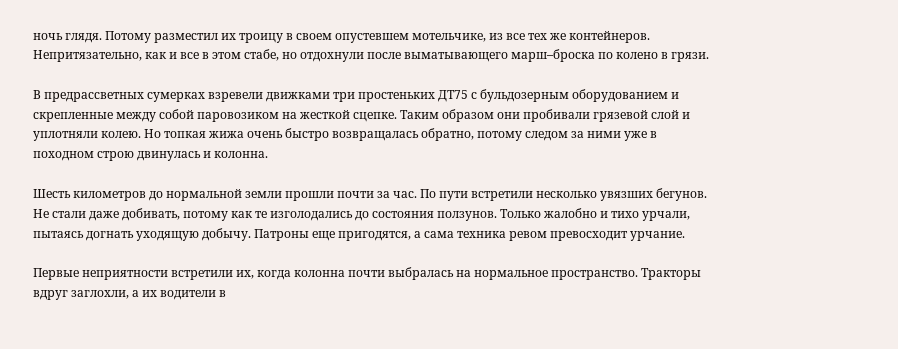ночь глядя. Потому разместил их троицу в своем опустевшем мотельчике, из все тех же контейнеров. Непритязательно, как и все в этом стабе, но отдохнули после выматывающего марш–броска по колено в грязи.

В предрассветных сумерках взревели движками три простеньких ДТ75 с бульдозерным оборудованием и скрепленные между собой паровозиком на жесткой сцепке. Таким образом они пробивали грязевой слой и уплотняли колею. Но топкая жижа очень быстро возвращалась обратно, потому следом за ними уже в походном строю двинулась и колонна.

Шесть километров до нормальной земли прошли почти за час. По пути встретили несколько увязших бегунов. Не стали даже добивать, потому как те изголодались до состояния ползунов. Только жалобно и тихо урчали, пытаясь догнать уходящую добычу. Патроны еще пригодятся, а сама техника ревом превосходит урчание.

Первые неприятности встретили их, когда колонна почти выбралась на нормальное пространство. Тракторы вдруг заглохли, а их водители в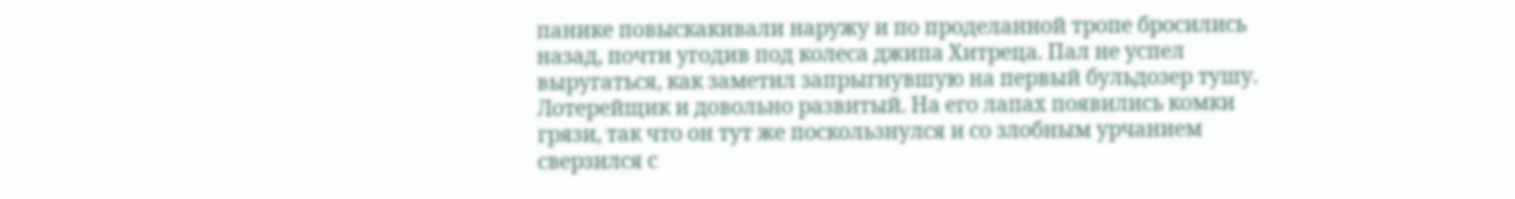панике повыскакивали наружу и по проделанной тропе бросились назад, почти угодив под колеса джипа Хитреца. Пал не успел выругаться, как заметил запрыгнувшую на первый бульдозер тушу. Лотерейщик и довольно развитый. На его лапах появились комки грязи, так что он тут же поскользнулся и со злобным урчанием сверзился с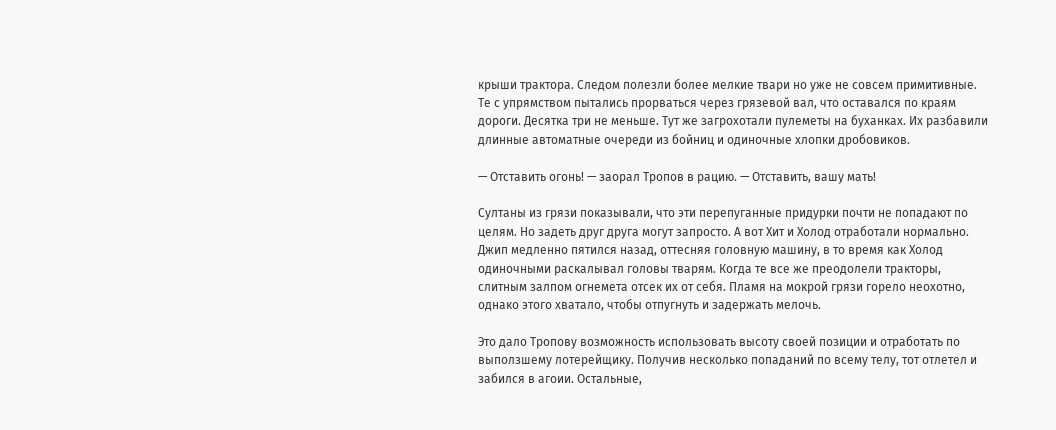крыши трактора. Следом полезли более мелкие твари но уже не совсем примитивные. Те с упрямством пытались прорваться через грязевой вал, что оставался по краям дороги. Десятка три не меньше. Тут же загрохотали пулеметы на буханках. Их разбавили длинные автоматные очереди из бойниц и одиночные хлопки дробовиков.

— Отставить огонь! — заорал Тропов в рацию. — Отставить, вашу мать!

Султаны из грязи показывали, что эти перепуганные придурки почти не попадают по целям. Но задеть друг друга могут запросто. А вот Хит и Холод отработали нормально. Джип медленно пятился назад, оттесняя головную машину, в то время как Холод одиночными раскалывал головы тварям. Когда те все же преодолели тракторы, слитным залпом огнемета отсек их от себя. Пламя на мокрой грязи горело неохотно, однако этого хватало, чтобы отпугнуть и задержать мелочь.

Это дало Тропову возможность использовать высоту своей позиции и отработать по выползшему лотерейщику. Получив несколько попаданий по всему телу, тот отлетел и забился в агоии. Остальные,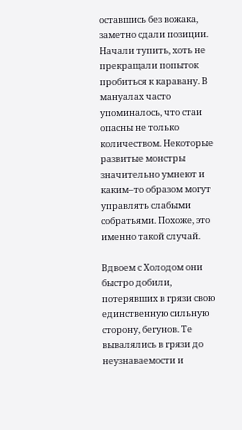оставшись без вожака, заметно сдали позиции. Начали тупить, хоть не прекращали попыток пробиться к каравану. В мануалах часто упоминалось, что стаи опасны не только количеством. Некоторые развитые монстры значительно умнеют и каким–то образом могут управлять слабыми собратьями. Похоже, это именно такой случай.

Вдвоем с Холодом они быстро добили, потерявших в грязи свою единственную сильную сторону, бегунов. Те вывалялись в грязи до неузнаваемости и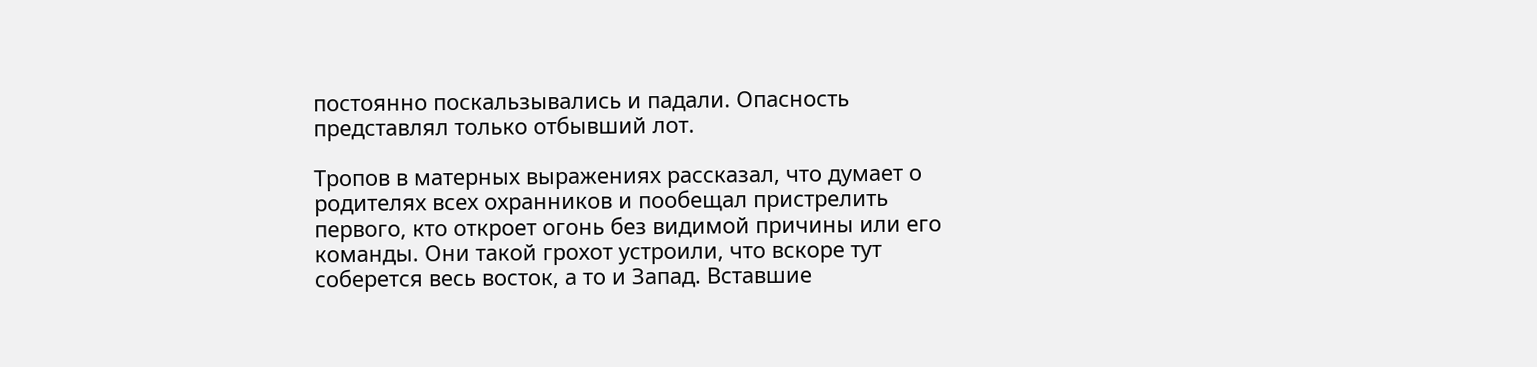постоянно поскальзывались и падали. Опасность представлял только отбывший лот.

Тропов в матерных выражениях рассказал, что думает о родителях всех охранников и пообещал пристрелить первого, кто откроет огонь без видимой причины или его команды. Они такой грохот устроили, что вскоре тут соберется весь восток, а то и Запад. Вставшие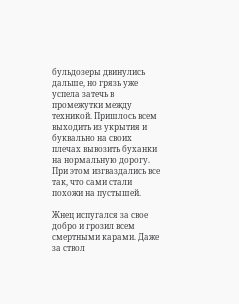бульдозеры двинулись дальше, но грязь уже успела затечь в промежутки между техникой. Пришлось всем выходить из укрытия и буквально на своих плечах вывозить буханки на нормальную дорогу. При этом изгваздались все так, что сами стали похожи на пустышей.

Жнец испугался за свое добро и грозил всем смертными карами. Даже за ствол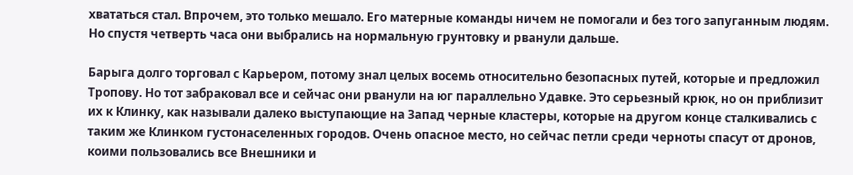хвататься стал. Впрочем, это только мешало. Его матерные команды ничем не помогали и без того запуганным людям. Но спустя четверть часа они выбрались на нормальную грунтовку и рванули дальше.

Барыга долго торговал с Карьером, потому знал целых восемь относительно безопасных путей, которые и предложил Тропову. Но тот забраковал все и сейчас они рванули на юг параллельно Удавке. Это серьезный крюк, но он приблизит их к Клинку, как называли далеко выступающие на Запад черные кластеры, которые на другом конце сталкивались с таким же Клинком густонаселенных городов. Очень опасное место, но сейчас петли среди черноты спасут от дронов, коими пользовались все Внешники и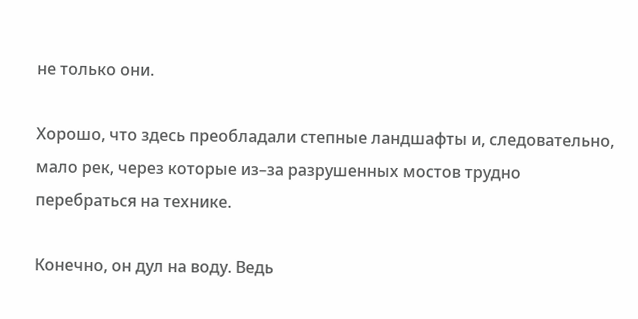не только они.

Хорошо, что здесь преобладали степные ландшафты и, следовательно, мало рек, через которые из–за разрушенных мостов трудно перебраться на технике.

Конечно, он дул на воду. Ведь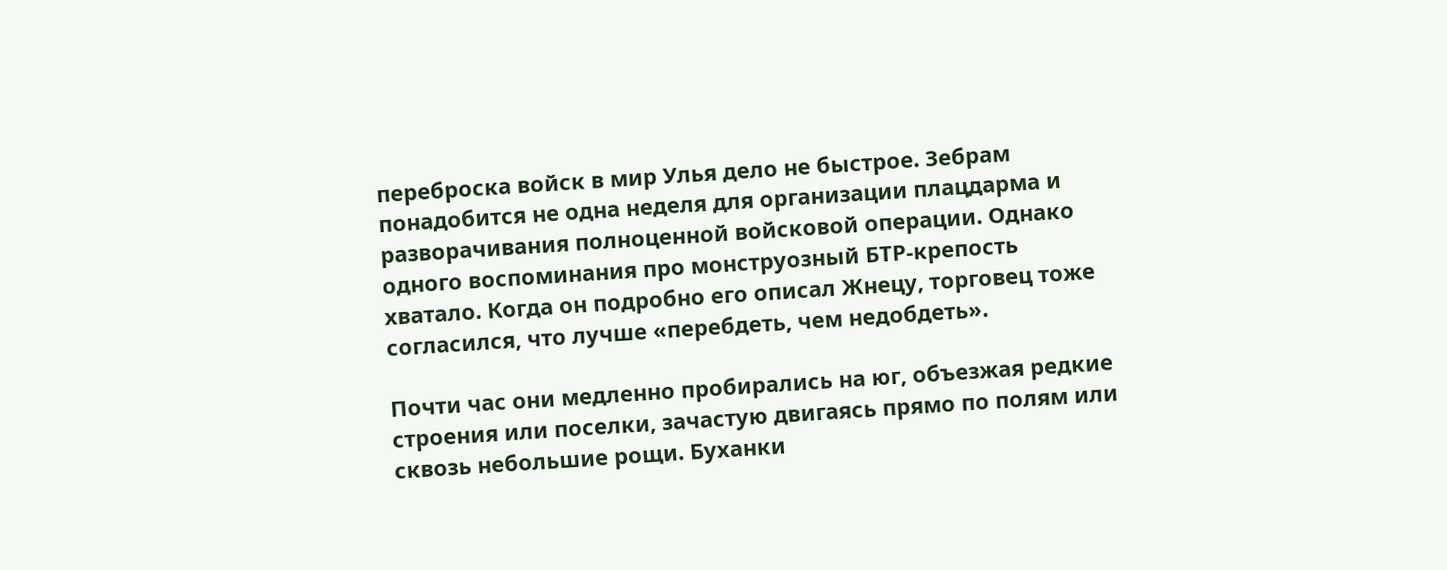переброска войск в мир Улья дело не быстрое. Зебрам понадобится не одна неделя для организации плацдарма и разворачивания полноценной войсковой операции. Однако одного воспоминания про монструозный БТР-крепость хватало. Когда он подробно его описал Жнецу, торговец тоже согласился, что лучше «перебдеть, чем недобдеть».

Почти час они медленно пробирались на юг, объезжая редкие строения или поселки, зачастую двигаясь прямо по полям или сквозь небольшие рощи. Буханки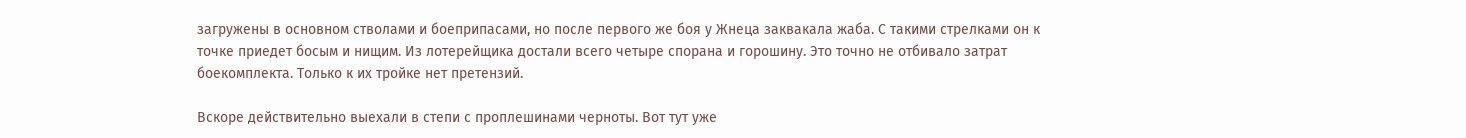загружены в основном стволами и боеприпасами, но после первого же боя у Жнеца заквакала жаба. С такими стрелками он к точке приедет босым и нищим. Из лотерейщика достали всего четыре спорана и горошину. Это точно не отбивало затрат боекомплекта. Только к их тройке нет претензий.

Вскоре действительно выехали в степи с проплешинами черноты. Вот тут уже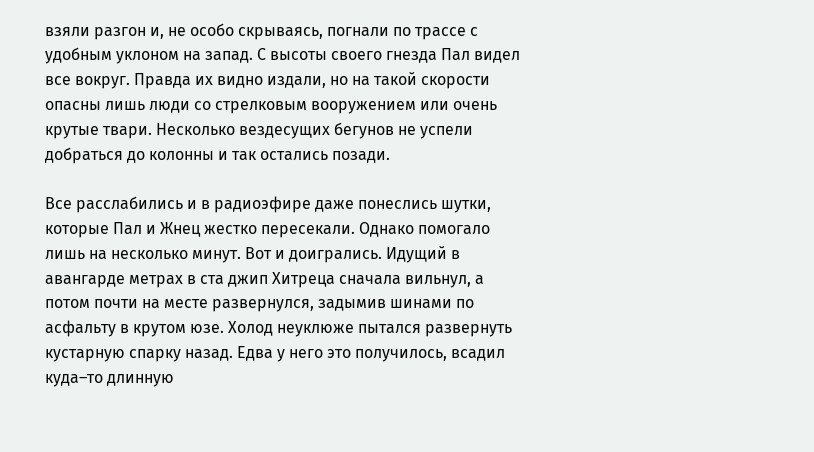взяли разгон и, не особо скрываясь, погнали по трассе с удобным уклоном на запад. С высоты своего гнезда Пал видел все вокруг. Правда их видно издали, но на такой скорости опасны лишь люди со стрелковым вооружением или очень крутые твари. Несколько вездесущих бегунов не успели добраться до колонны и так остались позади.

Все расслабились и в радиоэфире даже понеслись шутки, которые Пал и Жнец жестко пересекали. Однако помогало лишь на несколько минут. Вот и доигрались. Идущий в авангарде метрах в ста джип Хитреца сначала вильнул, а потом почти на месте развернулся, задымив шинами по асфальту в крутом юзе. Холод неуклюже пытался развернуть кустарную спарку назад. Едва у него это получилось, всадил куда–то длинную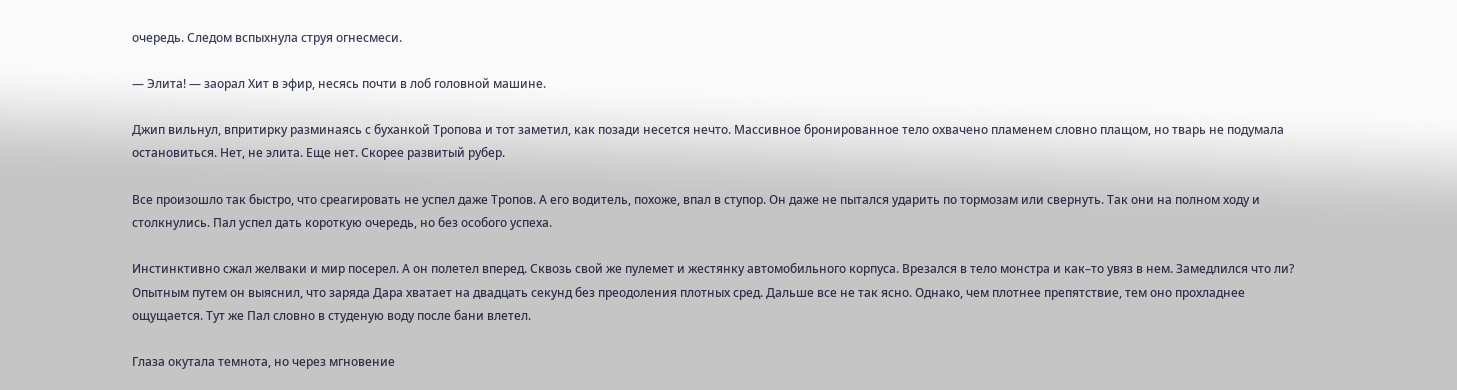очередь. Следом вспыхнула струя огнесмеси.

— Элита! — заорал Хит в эфир, несясь почти в лоб головной машине.

Джип вильнул, впритирку разминаясь с буханкой Тропова и тот заметил, как позади несется нечто. Массивное бронированное тело охвачено пламенем словно плащом, но тварь не подумала остановиться. Нет, не элита. Еще нет. Скорее развитый рубер.

Все произошло так быстро, что среагировать не успел даже Тропов. А его водитель, похоже, впал в ступор. Он даже не пытался ударить по тормозам или свернуть. Так они на полном ходу и столкнулись. Пал успел дать короткую очередь, но без особого успеха.

Инстинктивно сжал желваки и мир посерел. А он полетел вперед. Сквозь свой же пулемет и жестянку автомобильного корпуса. Врезался в тело монстра и как–то увяз в нем. Замедлился что ли? Опытным путем он выяснил, что заряда Дара хватает на двадцать секунд без преодоления плотных сред. Дальше все не так ясно. Однако, чем плотнее препятствие, тем оно прохладнее ощущается. Тут же Пал словно в студеную воду после бани влетел.

Глаза окутала темнота, но через мгновение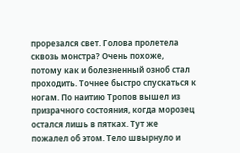прорезался свет. Голова пролетела сквозь монстра? Очень похоже, потому как и болезненный озноб стал проходить. Точнее быстро спускаться к ногам. По наитию Тропов вышел из призрачного состояния, когда морозец остался лишь в пятках. Тут же пожалел об этом. Тело швырнуло и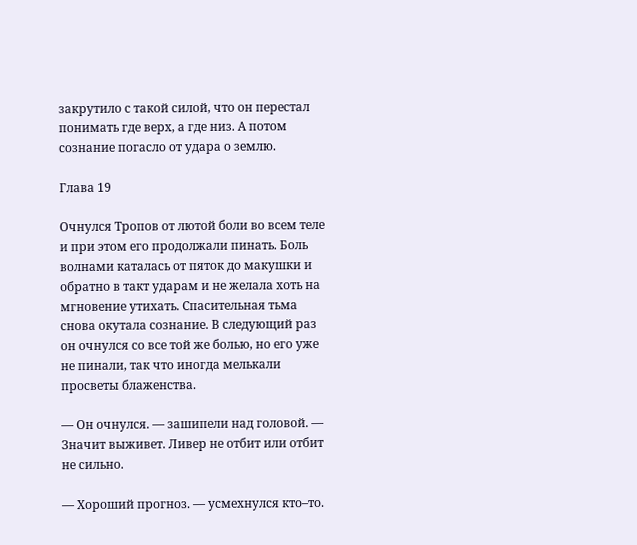закрутило с такой силой, что он перестал понимать где верх, а где низ. А потом сознание погасло от удара о землю.

Глава 19

Очнулся Тропов от лютой боли во всем теле и при этом его продолжали пинать. Боль волнами каталась от пяток до макушки и обратно в такт ударам и не желала хоть на мгновение утихать. Спасительная тьма снова окутала сознание. В следующий раз он очнулся со все той же болью, но его уже не пинали, так что иногда мелькали просветы блаженства.

— Он очнулся. — зашипели над головой. — Значит выживет. Ливер не отбит или отбит не сильно.

— Хороший прогноз. — усмехнулся кто–то.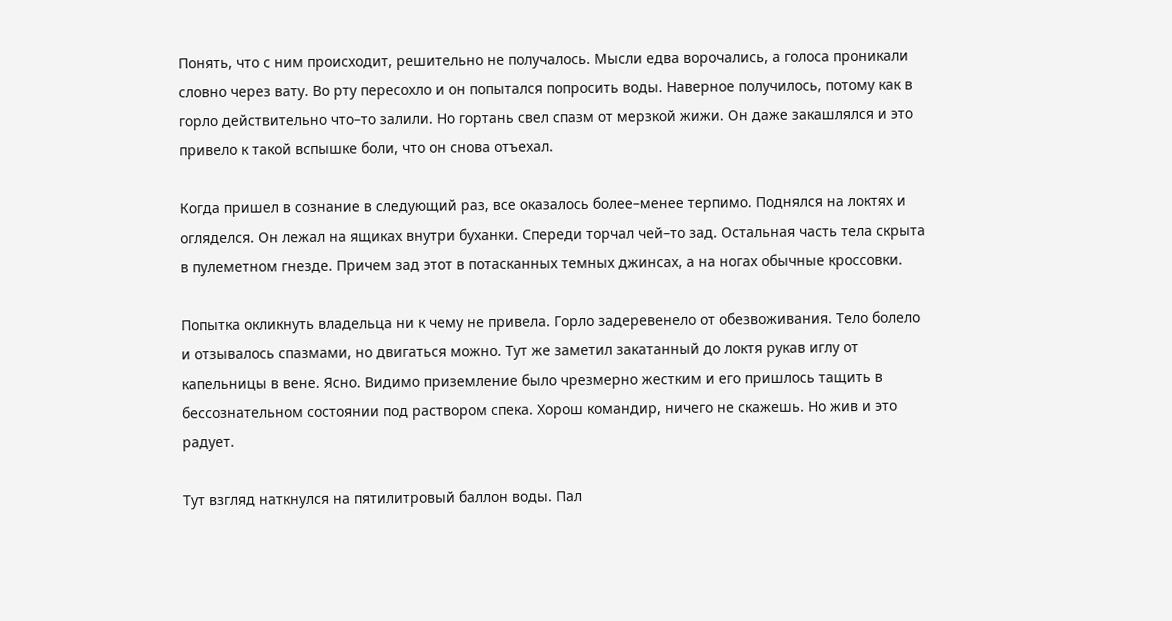Понять, что с ним происходит, решительно не получалось. Мысли едва ворочались, а голоса проникали словно через вату. Во рту пересохло и он попытался попросить воды. Наверное получилось, потому как в горло действительно что–то залили. Но гортань свел спазм от мерзкой жижи. Он даже закашлялся и это привело к такой вспышке боли, что он снова отъехал.

Когда пришел в сознание в следующий раз, все оказалось более–менее терпимо. Поднялся на локтях и огляделся. Он лежал на ящиках внутри буханки. Спереди торчал чей–то зад. Остальная часть тела скрыта в пулеметном гнезде. Причем зад этот в потасканных темных джинсах, а на ногах обычные кроссовки.

Попытка окликнуть владельца ни к чему не привела. Горло задеревенело от обезвоживания. Тело болело и отзывалось спазмами, но двигаться можно. Тут же заметил закатанный до локтя рукав иглу от капельницы в вене. Ясно. Видимо приземление было чрезмерно жестким и его пришлось тащить в бессознательном состоянии под раствором спека. Хорош командир, ничего не скажешь. Но жив и это радует.

Тут взгляд наткнулся на пятилитровый баллон воды. Пал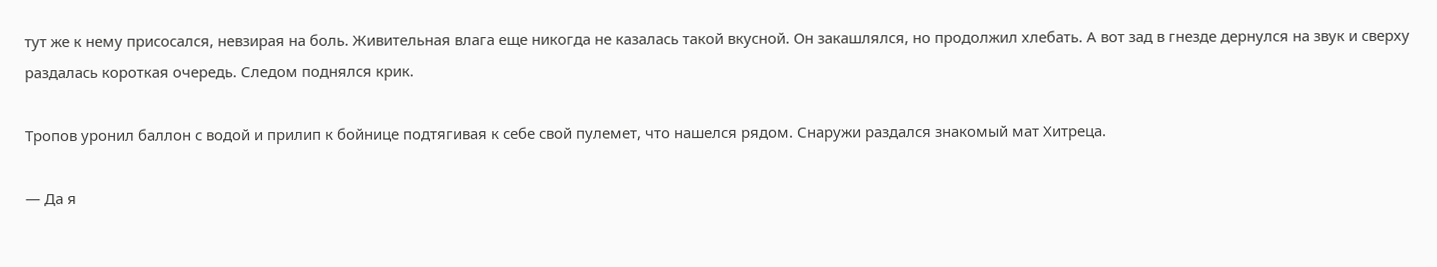тут же к нему присосался, невзирая на боль. Живительная влага еще никогда не казалась такой вкусной. Он закашлялся, но продолжил хлебать. А вот зад в гнезде дернулся на звук и сверху раздалась короткая очередь. Следом поднялся крик.

Тропов уронил баллон с водой и прилип к бойнице подтягивая к себе свой пулемет, что нашелся рядом. Снаружи раздался знакомый мат Хитреца.

— Да я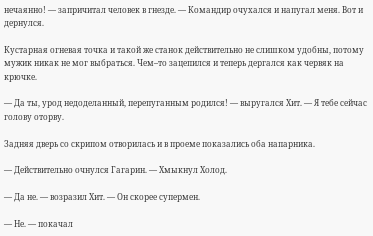нечаянно! — запричитал человек в гнезде. — Командир очухался и напугал меня. Вот и дернулся.

Кустарная огневая точка и такой же станок действительно не слишком удобны, потому мужик никак не мог выбраться. Чем–то зацепился и теперь дергался как червяк на крючке.

— Да ты, урод недоделанный, перепуганным родился! — выругался Хит. — Я тебе сейчас голову оторву.

Задняя дверь со скрипом отворилась и в проеме показались оба напарника.

— Действительно очнулся Гагарин. — Хмыкнул Холод.

— Да не. — возразил Хит. — Он скорее супермен.

— Не. — покачал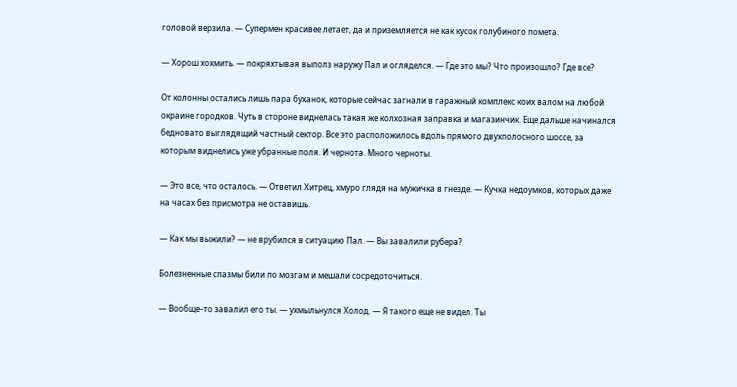головой верзила. — Супермен красивее летает, да и приземляется не как кусок голубиного помета.

— Хорош хохмить. — покряхтывая выполз наружу Пал и огляделся. — Где это мы? Что произошло? Где все?

От колонны остались лишь пара буханок, которые сейчас загнали в гаражный комплекс коих валом на любой окраине городков. Чуть в стороне виднелась такая же колхозная заправка и магазинчик. Еще дальше начинался бедновато выглядящий частный сектор. Все это расположилось вдоль прямого двухполосного шоссе, за которым виднелись уже убранные поля. И чернота. Много черноты.

— Это все, что осталось. — Ответил Хитрец, хмуро глядя на мужичка в гнезде. — Кучка недоумков, которых даже на часах без присмотра не оставишь.

— Как мы выжили? — не врубился в ситуацию Пал. — Вы завалили рубера?

Болезненные спазмы били по мозгам и мешали сосредоточиться.

— Вообще–то завалил его ты. — ухмыльнулся Холод. — Я такого еще не видел. Ты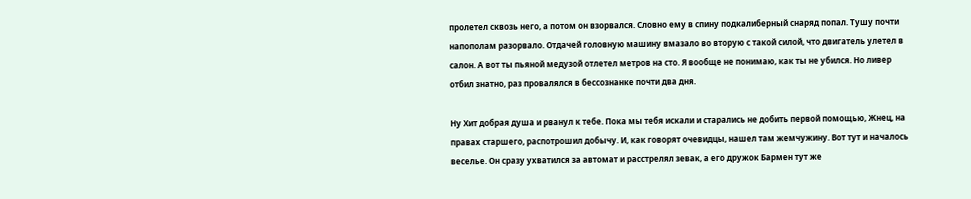пролетел сквозь него, а потом он взорвался. Словно ему в спину подкалиберный снаряд попал. Тушу почти напополам разорвало. Отдачей головную машину вмазало во вторую с такой силой, что двигатель улетел в салон. А вот ты пьяной медузой отлетел метров на сто. Я вообще не понимаю, как ты не убился. Но ливер отбил знатно, раз провалялся в бессознанке почти два дня.

Ну Хит добрая душа и рванул к тебе. Пока мы тебя искали и старались не добить первой помощью, Жнец, на правах старшего, распотрошил добычу. И, как говорят очевидцы, нашел там жемчужину. Вот тут и началось веселье. Он сразу ухватился за автомат и расстрелял зевак, а его дружок Бармен тут же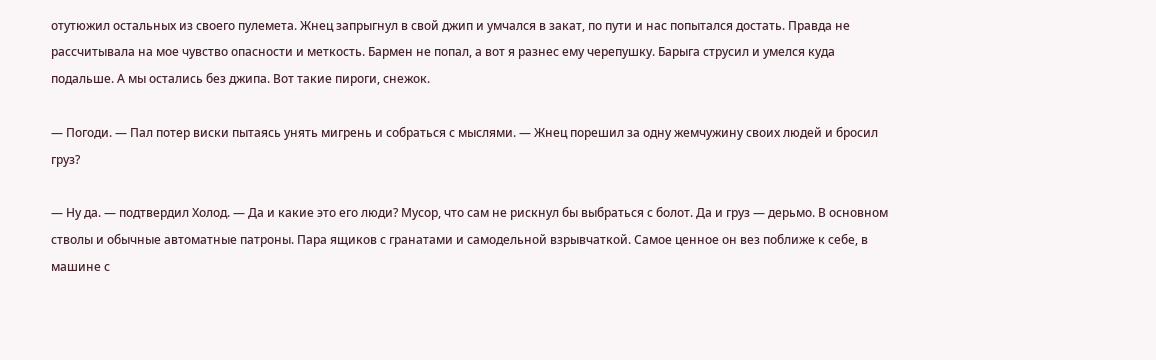отутюжил остальных из своего пулемета. Жнец запрыгнул в свой джип и умчался в закат, по пути и нас попытался достать. Правда не рассчитывала на мое чувство опасности и меткость. Бармен не попал, а вот я разнес ему черепушку. Барыга струсил и умелся куда подальше. А мы остались без джипа. Вот такие пироги, снежок.

— Погоди. — Пал потер виски пытаясь унять мигрень и собраться с мыслями. — Жнец порешил за одну жемчужину своих людей и бросил груз?

— Ну да. — подтвердил Холод. — Да и какие это его люди? Мусор, что сам не рискнул бы выбраться с болот. Да и груз — дерьмо. В основном стволы и обычные автоматные патроны. Пара ящиков с гранатами и самодельной взрывчаткой. Самое ценное он вез поближе к себе, в машине с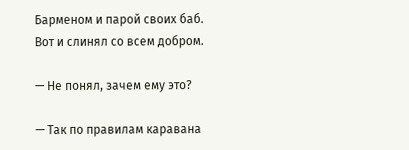Барменом и парой своих баб. Вот и слинял со всем добром.

— Не понял, зачем ему это?

— Так по правилам каравана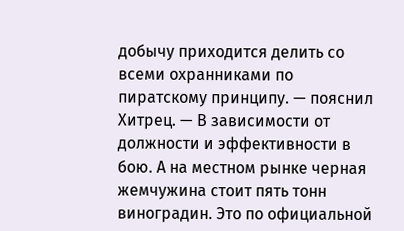добычу приходится делить со всеми охранниками по пиратскому принципу. — пояснил Хитрец. — В зависимости от должности и эффективности в бою. А на местном рынке черная жемчужина стоит пять тонн виноградин. Это по официальной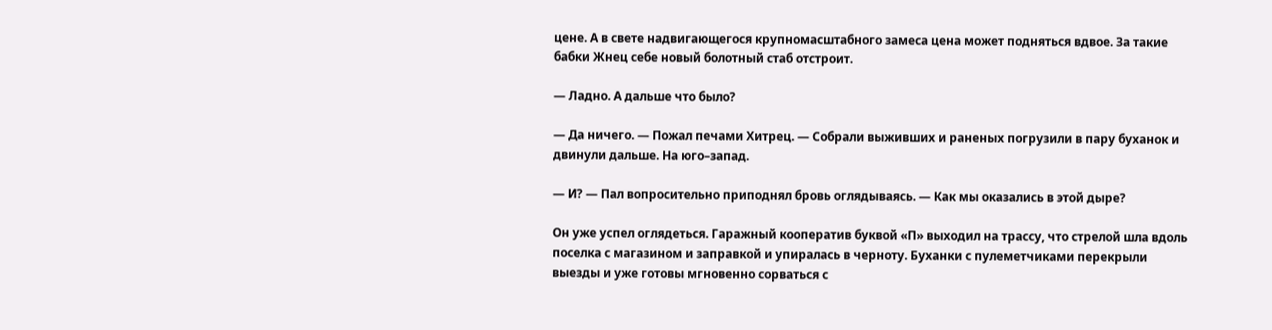цене. А в свете надвигающегося крупномасштабного замеса цена может подняться вдвое. За такие бабки Жнец себе новый болотный стаб отстроит.

— Ладно. А дальше что было?

— Да ничего. — Пожал печами Хитрец. — Собрали выживших и раненых погрузили в пару буханок и двинули дальше. На юго–запад.

— И? — Пал вопросительно приподнял бровь оглядываясь. — Как мы оказались в этой дыре?

Он уже успел оглядеться. Гаражный кооператив буквой «П» выходил на трассу, что стрелой шла вдоль поселка с магазином и заправкой и упиралась в черноту. Буханки с пулеметчиками перекрыли выезды и уже готовы мгновенно сорваться с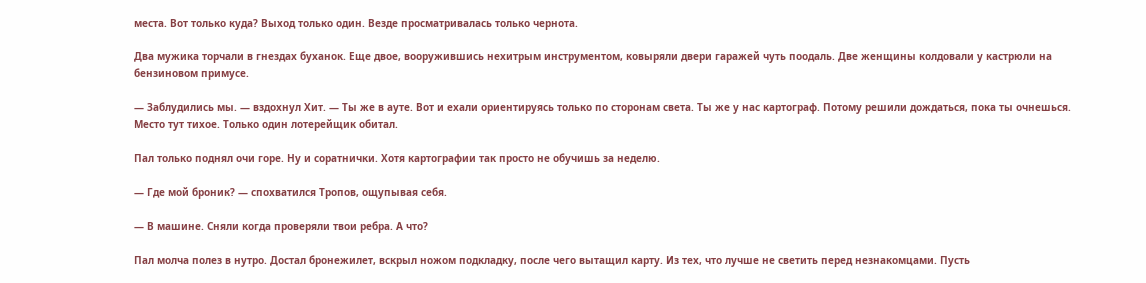места. Вот только куда? Выход только один. Везде просматривалась только чернота.

Два мужика торчали в гнездах буханок. Еще двое, вооружившись нехитрым инструментом, ковыряли двери гаражей чуть поодаль. Две женщины колдовали у кастрюли на бензиновом примусе.

— Заблудились мы. — вздохнул Хит. — Ты же в ауте. Вот и ехали ориентируясь только по сторонам света. Ты же у нас картограф. Потому решили дождаться, пока ты очнешься. Место тут тихое. Только один лотерейщик обитал.

Пал только поднял очи горе. Ну и соратнички. Хотя картографии так просто не обучишь за неделю.

— Где мой броник? — спохватился Тропов, ощупывая себя.

— В машине. Сняли когда проверяли твои ребра. А что?

Пал молча полез в нутро. Достал бронежилет, вскрыл ножом подкладку, после чего вытащил карту. Из тех, что лучше не светить перед незнакомцами. Пусть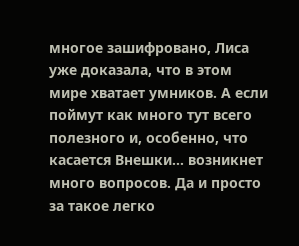многое зашифровано, Лиса уже доказала, что в этом мире хватает умников. А если поймут как много тут всего полезного и, особенно, что касается Внешки… возникнет много вопросов. Да и просто за такое легко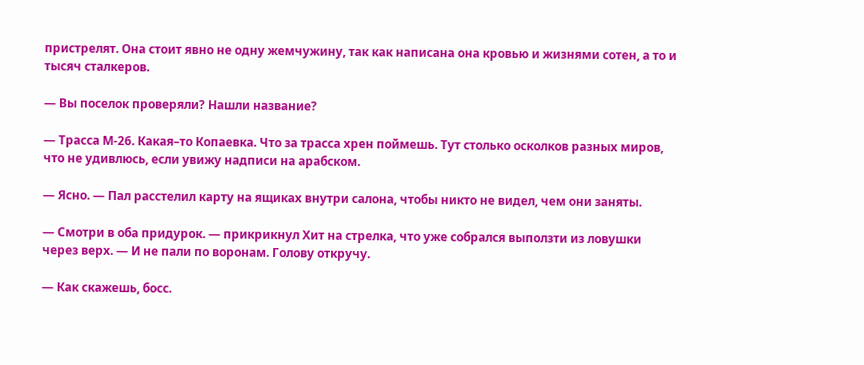пристрелят. Она стоит явно не одну жемчужину, так как написана она кровью и жизнями сотен, а то и тысяч сталкеров.

— Вы поселок проверяли? Нашли название?

— Трасса М-26. Какая–то Копаевка. Что за трасса хрен поймешь. Тут столько осколков разных миров, что не удивлюсь, если увижу надписи на арабском.

— Ясно. — Пал расстелил карту на ящиках внутри салона, чтобы никто не видел, чем они заняты.

— Смотри в оба придурок. — прикрикнул Хит на стрелка, что уже собрался выползти из ловушки через верх. — И не пали по воронам. Голову откручу.

— Как скажешь, босс.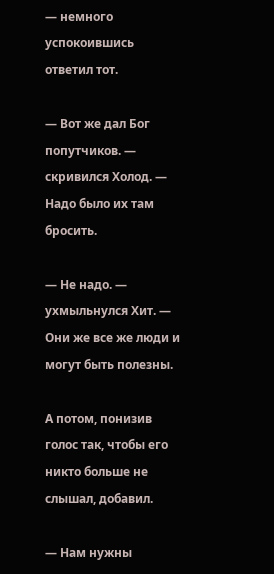— немного успокоившись ответил тот.

— Вот же дал Бог попутчиков. — скривился Холод. — Надо было их там бросить.

— Не надо. — ухмыльнулся Хит. — Они же все же люди и могут быть полезны.

А потом, понизив голос так, чтобы его никто больше не слышал, добавил.

— Нам нужны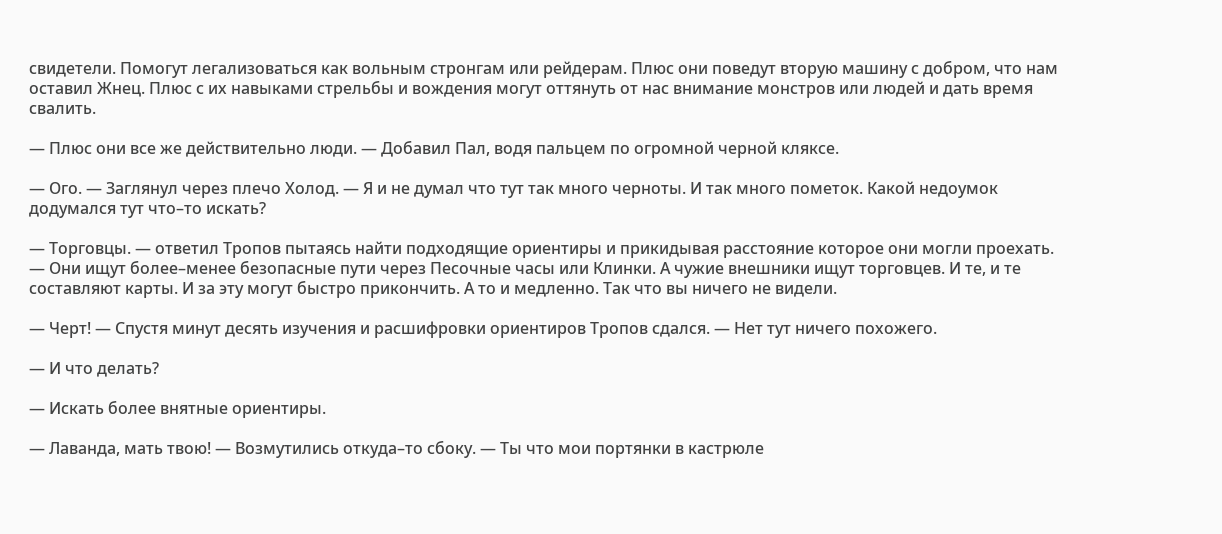свидетели. Помогут легализоваться как вольным стронгам или рейдерам. Плюс они поведут вторую машину с добром, что нам оставил Жнец. Плюс с их навыками стрельбы и вождения могут оттянуть от нас внимание монстров или людей и дать время свалить.

— Плюс они все же действительно люди. — Добавил Пал, водя пальцем по огромной черной кляксе.

— Ого. — Заглянул через плечо Холод. — Я и не думал что тут так много черноты. И так много пометок. Какой недоумок додумался тут что–то искать?

— Торговцы. — ответил Тропов пытаясь найти подходящие ориентиры и прикидывая расстояние которое они могли проехать. — Они ищут более–менее безопасные пути через Песочные часы или Клинки. А чужие внешники ищут торговцев. И те, и те составляют карты. И за эту могут быстро прикончить. А то и медленно. Так что вы ничего не видели.

— Черт! — Спустя минут десять изучения и расшифровки ориентиров Тропов сдался. — Нет тут ничего похожего.

— И что делать?

— Искать более внятные ориентиры.

— Лаванда, мать твою! — Возмутились откуда–то сбоку. — Ты что мои портянки в кастрюле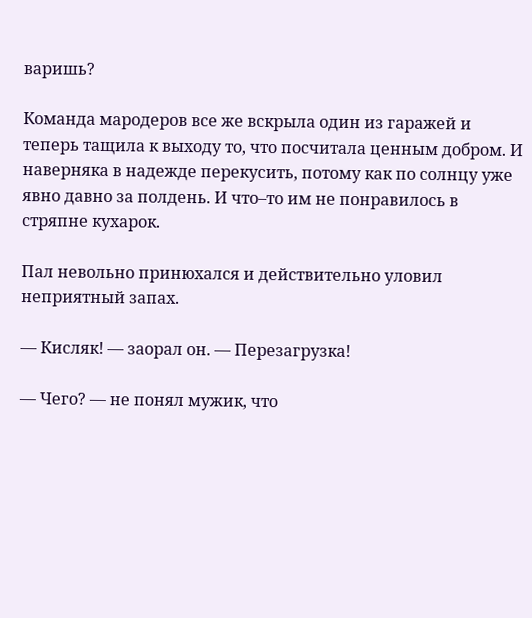варишь?

Команда мародеров все же вскрыла один из гаражей и теперь тащила к выходу то, что посчитала ценным добром. И наверняка в надежде перекусить, потому как по солнцу уже явно давно за полдень. И что–то им не понравилось в стряпне кухарок.

Пал невольно принюхался и действительно уловил неприятный запах.

— Кисляк! — заорал он. — Перезагрузка!

— Чего? — не понял мужик, что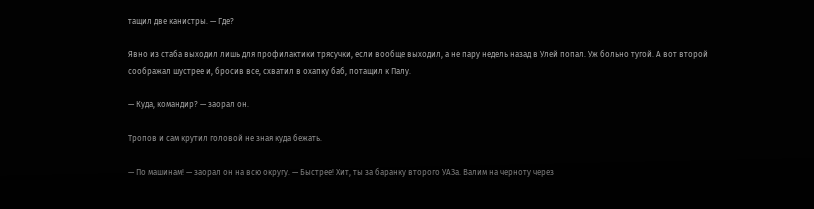тащил две канистры. — Где?

Явно из стаба выходил лишь для профилактики трясучки, если вообще выходил, а не пару недель назад в Улей попал. Уж больно тугой. А вот второй соображал шустрее и, бросив все, схватил в охапку баб, потащил к Палу.

— Куда, командир? — заорал он.

Тропов и сам крутил головой не зная куда бежать.

— По машинам! — заорал он на всю округу. — Быстрее! Хит, ты за баранку второго УАЗа. Валим на черноту через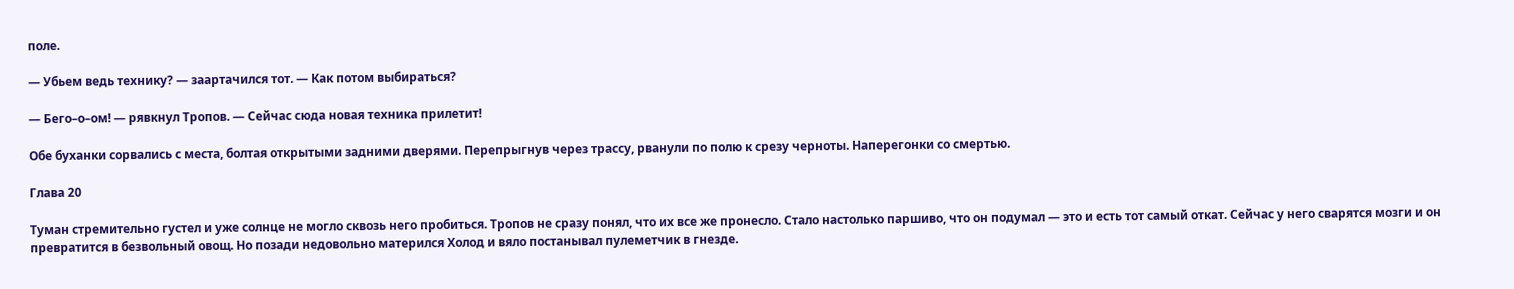поле.

— Убьем ведь технику? — заартачился тот. — Как потом выбираться?

— Бего–о–ом! — рявкнул Тропов. — Сейчас сюда новая техника прилетит!

Обе буханки сорвались с места, болтая открытыми задними дверями. Перепрыгнув через трассу, рванули по полю к срезу черноты. Наперегонки со смертью.

Глава 20

Туман стремительно густел и уже солнце не могло сквозь него пробиться. Тропов не сразу понял, что их все же пронесло. Стало настолько паршиво, что он подумал — это и есть тот самый откат. Сейчас у него сварятся мозги и он превратится в безвольный овощ. Но позади недовольно матерился Холод и вяло постанывал пулеметчик в гнезде.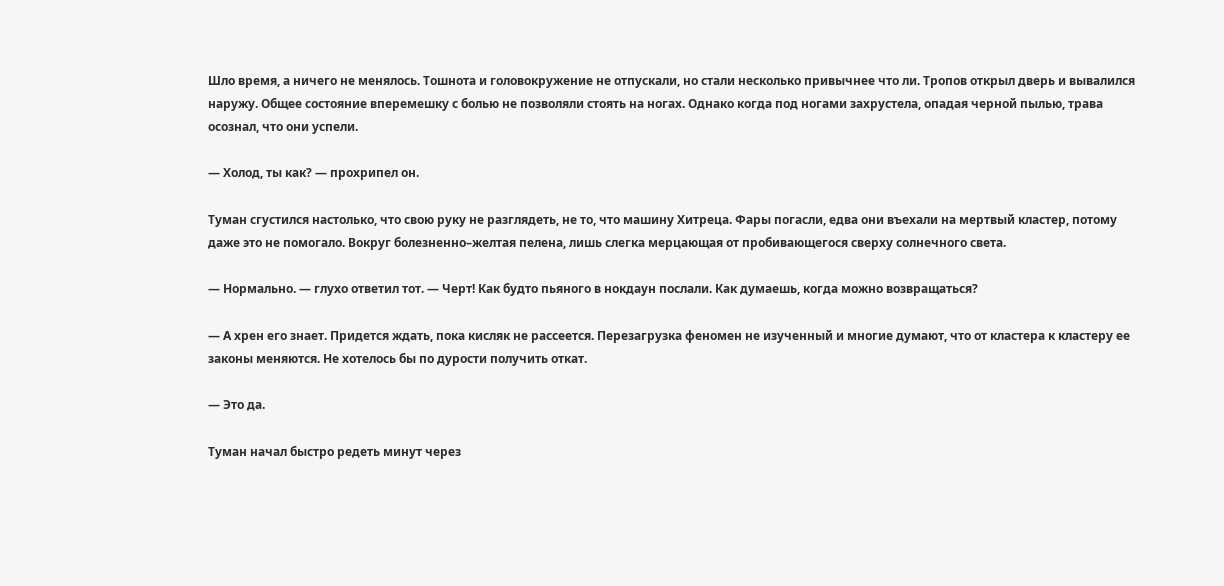Шло время, а ничего не менялось. Тошнота и головокружение не отпускали, но стали несколько привычнее что ли. Тропов открыл дверь и вывалился наружу. Общее состояние вперемешку с болью не позволяли стоять на ногах. Однако когда под ногами захрустела, опадая черной пылью, трава осознал, что они успели.

— Холод, ты как? — прохрипел он.

Туман сгустился настолько, что свою руку не разглядеть, не то, что машину Хитреца. Фары погасли, едва они въехали на мертвый кластер, потому даже это не помогало. Вокруг болезненно–желтая пелена, лишь слегка мерцающая от пробивающегося сверху солнечного света.

— Нормально. — глухо ответил тот. — Черт! Как будто пьяного в нокдаун послали. Как думаешь, когда можно возвращаться?

— А хрен его знает. Придется ждать, пока кисляк не рассеется. Перезагрузка феномен не изученный и многие думают, что от кластера к кластеру ее законы меняются. Не хотелось бы по дурости получить откат.

— Это да.

Туман начал быстро редеть минут через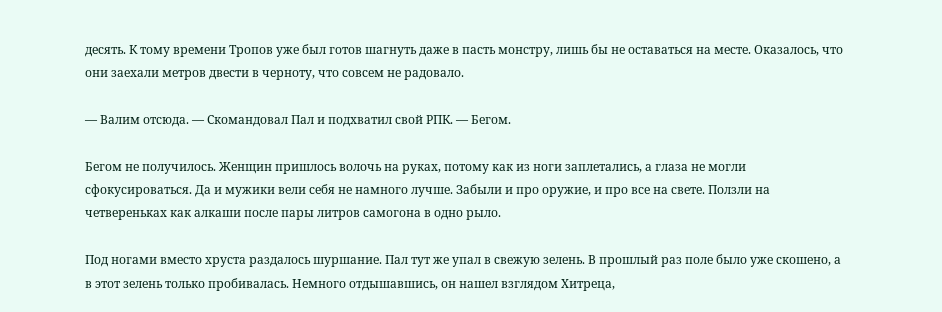десять. К тому времени Тропов уже был готов шагнуть даже в пасть монстру, лишь бы не оставаться на месте. Оказалось, что они заехали метров двести в черноту, что совсем не радовало.

— Валим отсюда. — Скомандовал Пал и подхватил свой РПК. — Бегом.

Бегом не получилось. Женщин пришлось волочь на руках, потому как из ноги заплетались, а глаза не могли сфокусироваться. Да и мужики вели себя не намного лучше. Забыли и про оружие, и про все на свете. Ползли на четвереньках как алкаши после пары литров самогона в одно рыло.

Под ногами вместо хруста раздалось шуршание. Пал тут же упал в свежую зелень. В прошлый раз поле было уже скошено, а в этот зелень только пробивалась. Немного отдышавшись, он нашел взглядом Хитреца,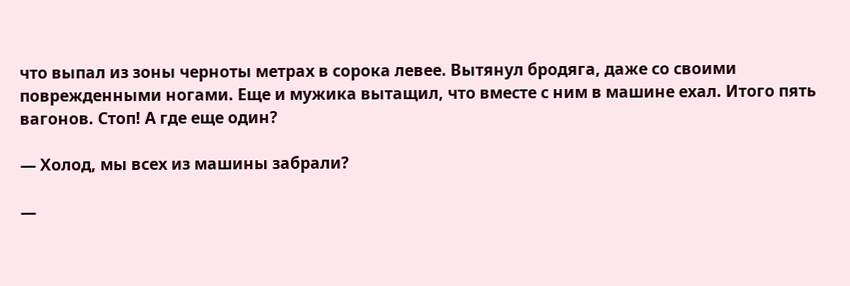что выпал из зоны черноты метрах в сорока левее. Вытянул бродяга, даже со своими поврежденными ногами. Еще и мужика вытащил, что вместе с ним в машине ехал. Итого пять вагонов. Стоп! А где еще один?

— Холод, мы всех из машины забрали?

—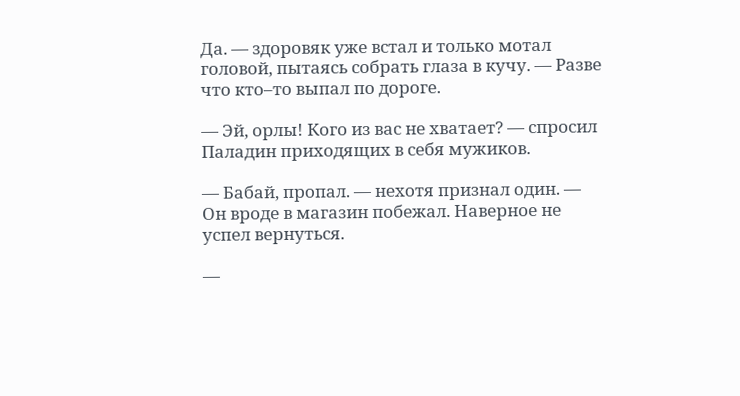Да. — здоровяк уже встал и только мотал головой, пытаясь собрать глаза в кучу. — Разве что кто–то выпал по дороге.

— Эй, орлы! Кого из вас не хватает? — спросил Паладин приходящих в себя мужиков.

— Бабай, пропал. — нехотя признал один. — Он вроде в магазин побежал. Наверное не успел вернуться.

—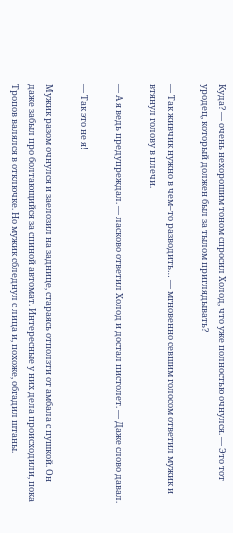Куда? — очень нехорошим тоном спросил Холод, что уже полностью очнулся. — Это тот уродец, который должен был за тылом приглядывать?

— Так живчик нужно в чем–то разводить… — мгновенно севшим голосом ответил мужик и втянул голову в плечи.

— А я ведь предупреждал. — ласково ответил Холод и достал пистолет. — Даже слово давал.

— Так это не я!

Мужик разом очнулся и заелозил на заднице, стараясь отползти от амбала с пушкой. Он даже забыл про болтающийся за спиной автомат. Интересные у них дела происходили, пока Тропов валялся в отключке. Но мужик сбледнул с лица и, похоже, обгадил штаны.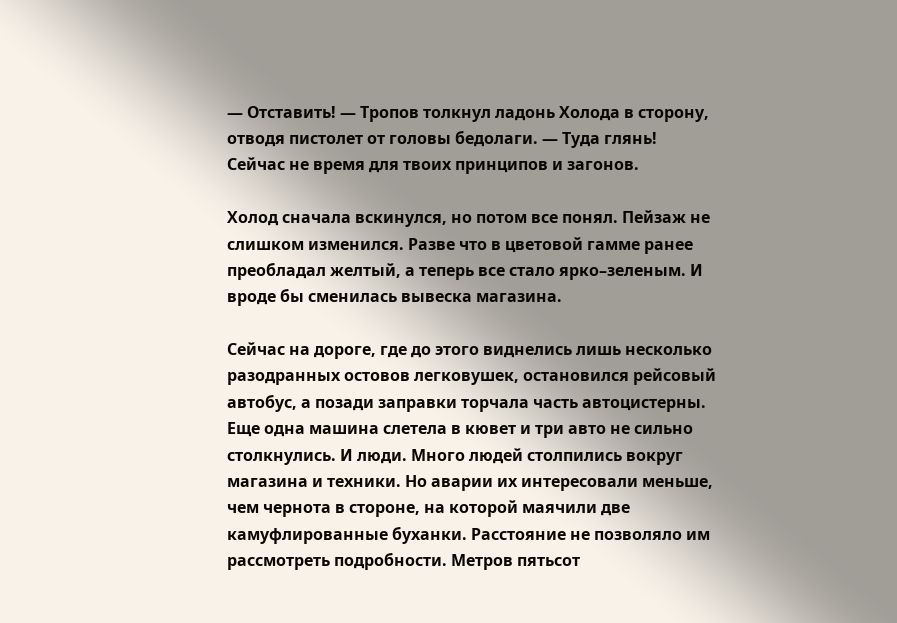— Отставить! — Тропов толкнул ладонь Холода в сторону, отводя пистолет от головы бедолаги. — Туда глянь! Сейчас не время для твоих принципов и загонов.

Холод сначала вскинулся, но потом все понял. Пейзаж не слишком изменился. Разве что в цветовой гамме ранее преобладал желтый, а теперь все стало ярко–зеленым. И вроде бы сменилась вывеска магазина.

Сейчас на дороге, где до этого виднелись лишь несколько разодранных остовов легковушек, остановился рейсовый автобус, а позади заправки торчала часть автоцистерны. Еще одна машина слетела в кювет и три авто не сильно столкнулись. И люди. Много людей столпились вокруг магазина и техники. Но аварии их интересовали меньше, чем чернота в стороне, на которой маячили две камуфлированные буханки. Расстояние не позволяло им рассмотреть подробности. Метров пятьсот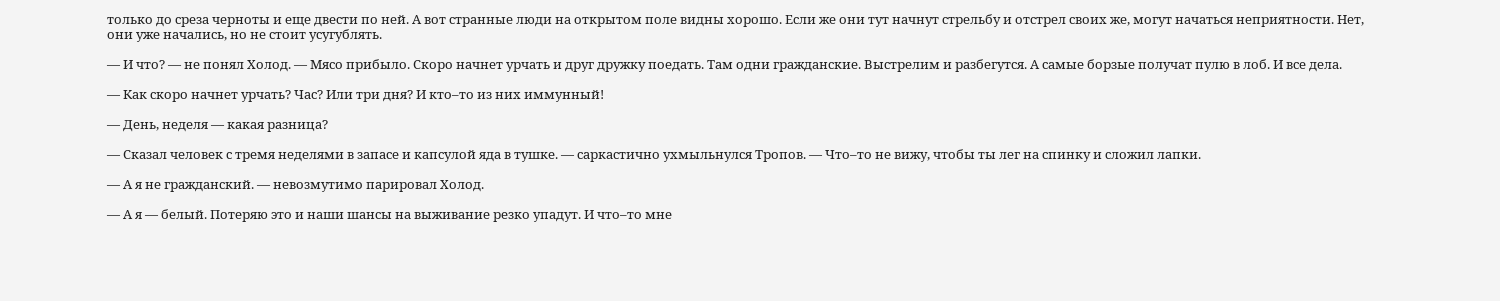только до среза черноты и еще двести по ней. А вот странные люди на открытом поле видны хорошо. Если же они тут начнут стрельбу и отстрел своих же, могут начаться неприятности. Нет, они уже начались, но не стоит усугублять.

— И что? — не понял Холод. — Мясо прибыло. Скоро начнет урчать и друг дружку поедать. Там одни гражданские. Выстрелим и разбегутся. А самые борзые получат пулю в лоб. И все дела.

— Как скоро начнет урчать? Час? Или три дня? И кто–то из них иммунный!

— День, неделя — какая разница?

— Сказал человек с тремя неделями в запасе и капсулой яда в тушке. — саркастично ухмыльнулся Тропов. — Что–то не вижу, чтобы ты лег на спинку и сложил лапки.

— А я не гражданский. — невозмутимо парировал Холод.

— А я — белый. Потеряю это и наши шансы на выживание резко упадут. И что–то мне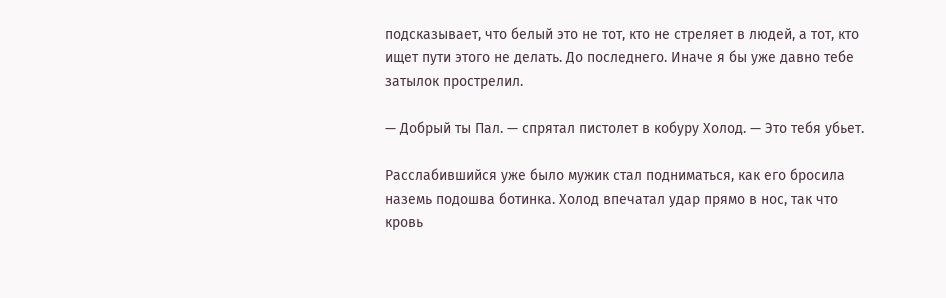подсказывает, что белый это не тот, кто не стреляет в людей, а тот, кто ищет пути этого не делать. До последнего. Иначе я бы уже давно тебе затылок прострелил.

— Добрый ты Пал. — спрятал пистолет в кобуру Холод. — Это тебя убьет.

Расслабившийся уже было мужик стал подниматься, как его бросила наземь подошва ботинка. Холод впечатал удар прямо в нос, так что кровь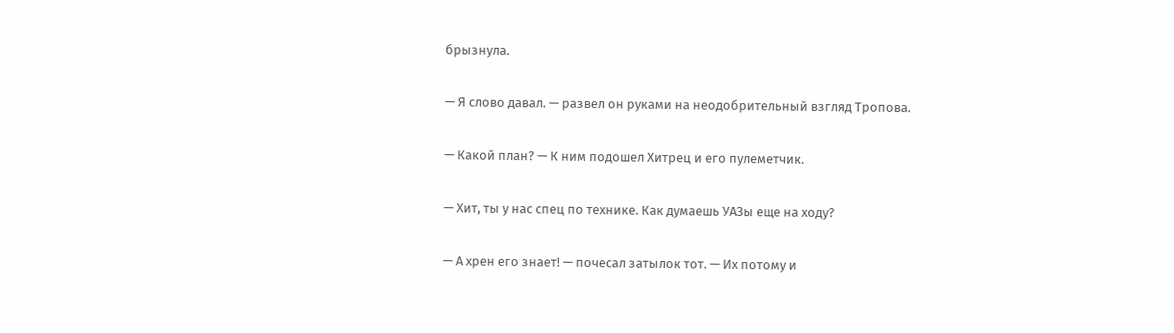брызнула.

— Я слово давал. — развел он руками на неодобрительный взгляд Тропова.

— Какой план? — К ним подошел Хитрец и его пулеметчик.

— Хит, ты у нас спец по технике. Как думаешь УАЗы еще на ходу?

— А хрен его знает! — почесал затылок тот. — Их потому и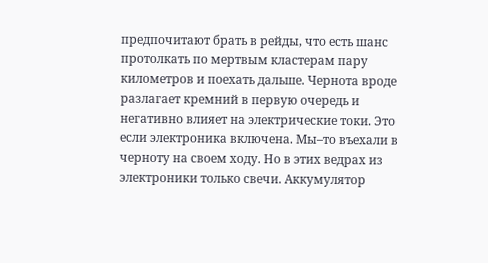предпочитают брать в рейды, что есть шанс протолкать по мертвым кластерам пару километров и поехать дальше. Чернота вроде разлагает кремний в первую очередь и негативно влияет на электрические токи. Это если электроника включена. Мы–то въехали в черноту на своем ходу. Но в этих ведрах из электроники только свечи. Аккумулятор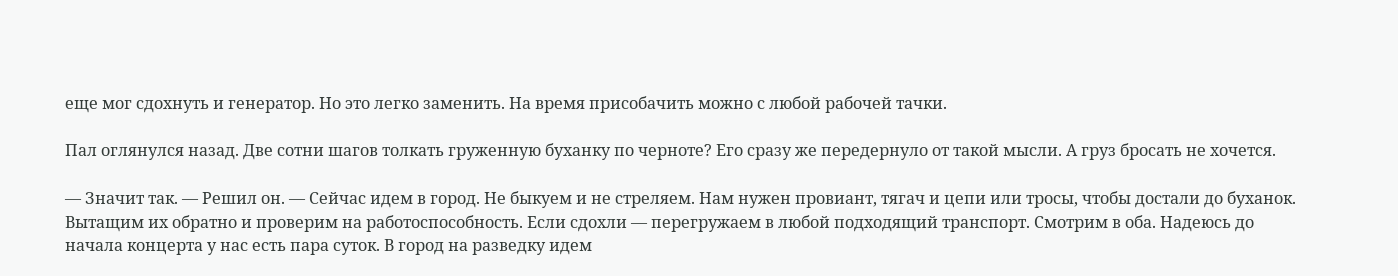еще мог сдохнуть и генератор. Но это легко заменить. На время присобачить можно с любой рабочей тачки.

Пал оглянулся назад. Две сотни шагов толкать груженную буханку по черноте? Его сразу же передернуло от такой мысли. А груз бросать не хочется.

— Значит так. — Решил он. — Сейчас идем в город. Не быкуем и не стреляем. Нам нужен провиант, тягач и цепи или тросы, чтобы достали до буханок. Вытащим их обратно и проверим на работоспособность. Если сдохли — перегружаем в любой подходящий транспорт. Смотрим в оба. Надеюсь до начала концерта у нас есть пара суток. В город на разведку идем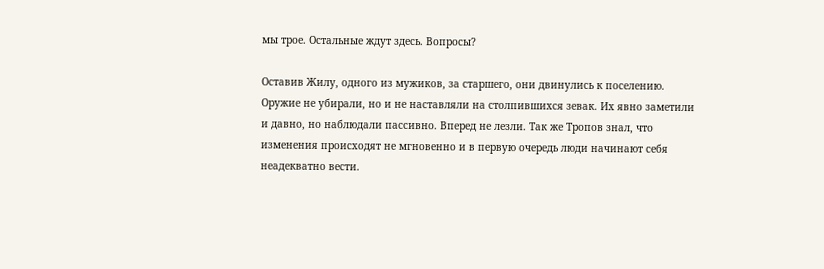мы трое. Остальные ждут здесь. Вопросы?

Оставив Жилу, одного из мужиков, за старшего, они двинулись к поселению. Оружие не убирали, но и не наставляли на столпившихся зевак. Их явно заметили и давно, но наблюдали пассивно. Вперед не лезли. Так же Тропов знал, что изменения происходят не мгновенно и в первую очередь люди начинают себя неадекватно вести.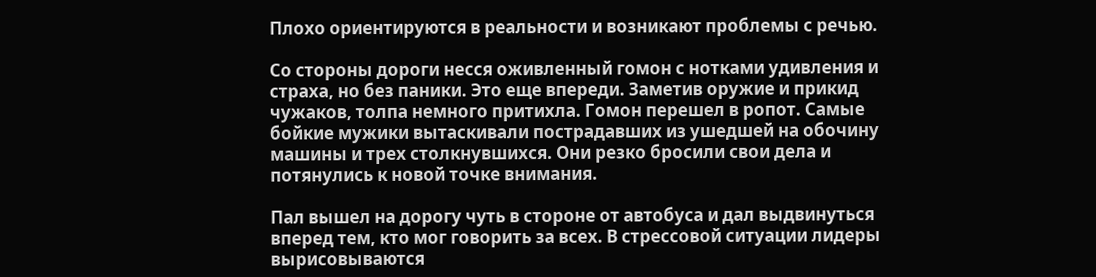Плохо ориентируются в реальности и возникают проблемы с речью.

Со стороны дороги несся оживленный гомон с нотками удивления и страха, но без паники. Это еще впереди. Заметив оружие и прикид чужаков, толпа немного притихла. Гомон перешел в ропот. Самые бойкие мужики вытаскивали пострадавших из ушедшей на обочину машины и трех столкнувшихся. Они резко бросили свои дела и потянулись к новой точке внимания.

Пал вышел на дорогу чуть в стороне от автобуса и дал выдвинуться вперед тем, кто мог говорить за всех. В стрессовой ситуации лидеры вырисовываются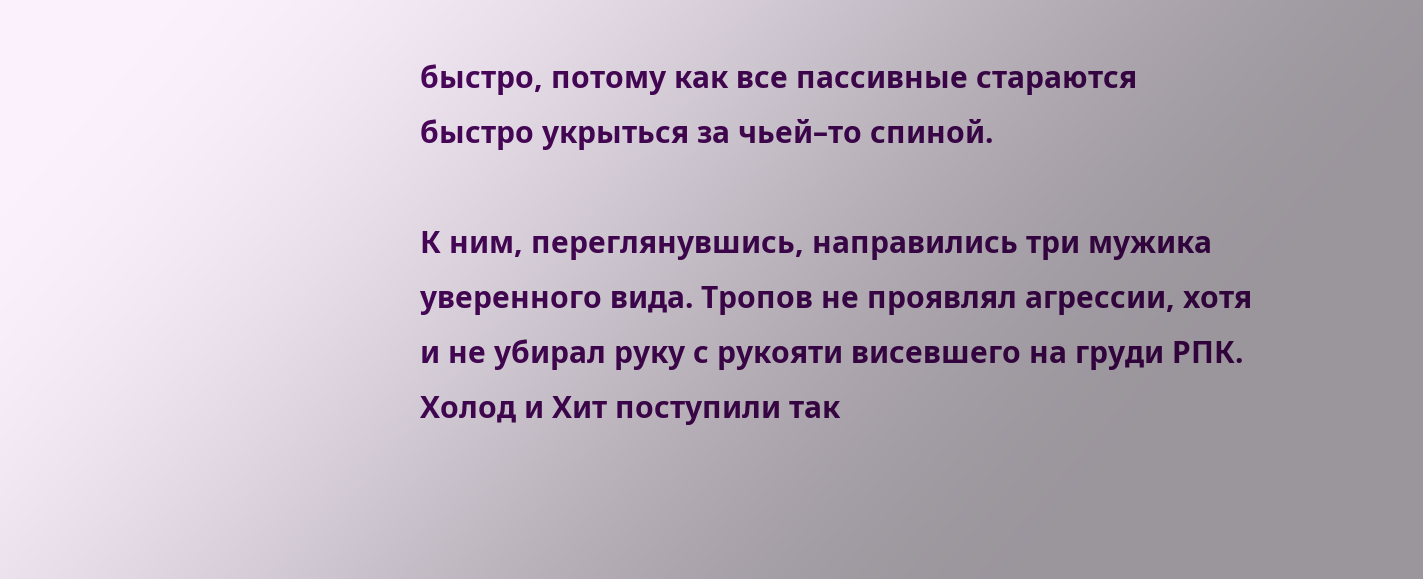быстро, потому как все пассивные стараются быстро укрыться за чьей–то спиной.

К ним, переглянувшись, направились три мужика уверенного вида. Тропов не проявлял агрессии, хотя и не убирал руку с рукояти висевшего на груди РПК. Холод и Хит поступили так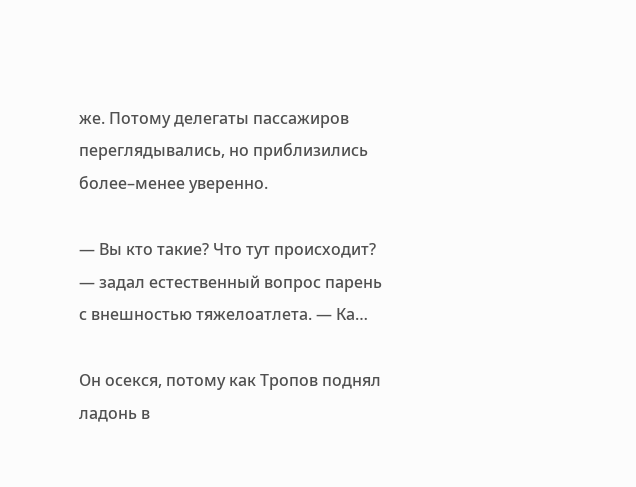же. Потому делегаты пассажиров переглядывались, но приблизились более–менее уверенно.

— Вы кто такие? Что тут происходит? — задал естественный вопрос парень с внешностью тяжелоатлета. — Ка…

Он осекся, потому как Тропов поднял ладонь в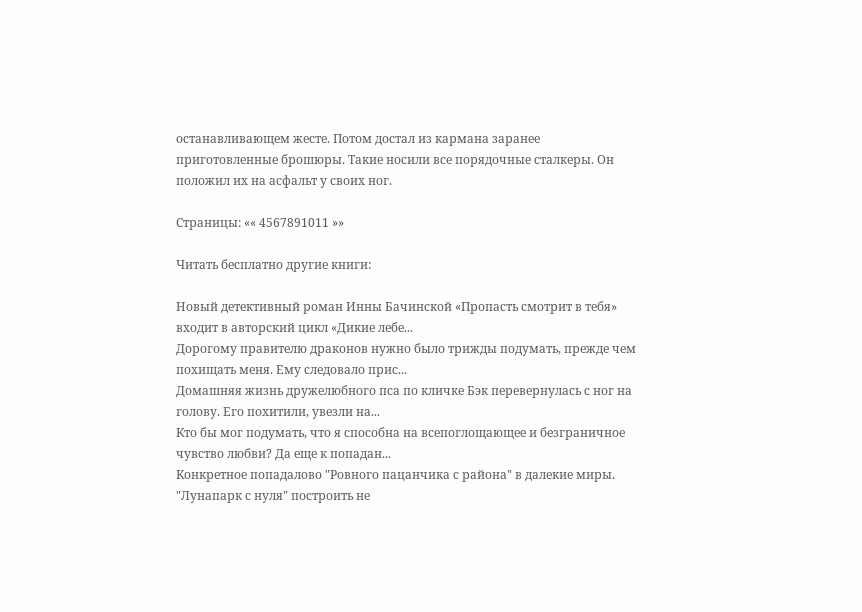останавливающем жесте. Потом достал из кармана заранее приготовленные брошюры. Такие носили все порядочные сталкеры. Он положил их на асфальт у своих ног.

Страницы: «« 4567891011 »»

Читать бесплатно другие книги:

Новый детективный роман Инны Бачинской «Пропасть смотрит в тебя» входит в авторский цикл «Дикие лебе...
Дорогому правителю драконов нужно было трижды подумать, прежде чем похищать меня. Ему следовало прис...
Домашняя жизнь дружелюбного пса по кличке Бэк перевернулась с ног на голову. Его похитили, увезли на...
Кто бы мог подумать, что я способна на всепоглощающее и безграничное чувство любви? Да еще к попадан...
Конкретное попадалово "Ровного пацанчика с района" в далекие миры. "Лунапарк с нуля" построить не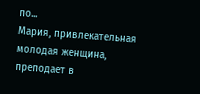по...
Мария, привлекательная молодая женщина, преподает в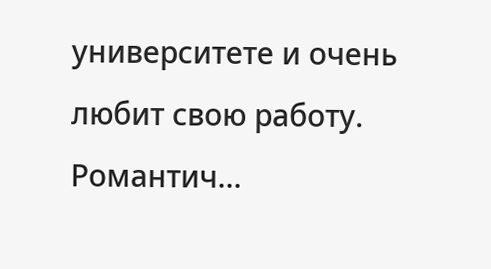университете и очень любит свою работу. Романтич...